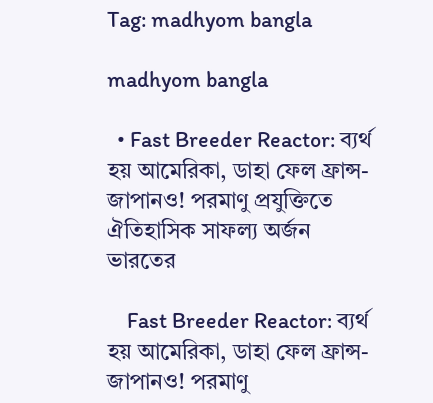Tag: madhyom bangla

madhyom bangla

  • Fast Breeder Reactor: ব্যর্থ হয় আমেরিকা, ডাহা ফেল ফ্রান্স-জাপানও! পরমাণু প্রযুক্তিতে ঐতিহাসিক সাফল্য অর্জন ভারতের

    Fast Breeder Reactor: ব্যর্থ হয় আমেরিকা, ডাহা ফেল ফ্রান্স-জাপানও! পরমাণু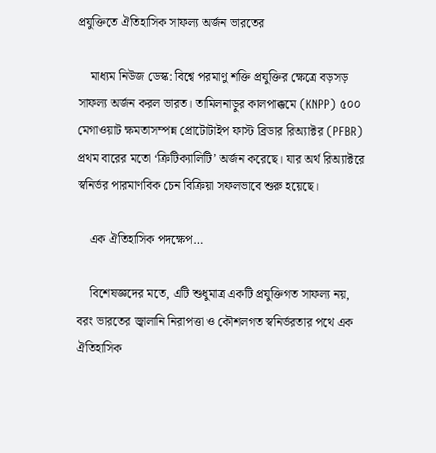প্রযুক্তিতে ঐতিহাসিক সাফল্য অর্জন ভারতের

    মাধ্যম নিউজ ডেস্ক: বিশ্বে পরমাণু শক্তি প্রযুক্তির ক্ষেত্রে বড়সড় সাফল্য অর্জন করল ভারত। তামিলনাড়ুর কালপাক্কমে (KNPP) ৫০০ মেগাওয়াট ক্ষমতাসম্পন্ন প্রোটোটাইপ ফাস্ট ব্রিডার রিঅ্যাক্টর (PFBR) প্রথম বারের মতো ‘ক্রিটিক্যালিটি’ অর্জন করেছে। যার অর্থ রিঅ্যাক্টরে স্বনির্ভর পারমাণবিক চেন বিক্রিয়া সফলভাবে শুরু হয়েছে।

    এক ঐতিহাসিক পদক্ষেপ…

    বিশেষজ্ঞদের মতে, এটি শুধুমাত্র একটি প্রযুক্তিগত সাফল্য নয়, বরং ভারতের জ্বালানি নিরাপত্তা ও কৌশলগত স্বনির্ভরতার পথে এক ঐতিহাসিক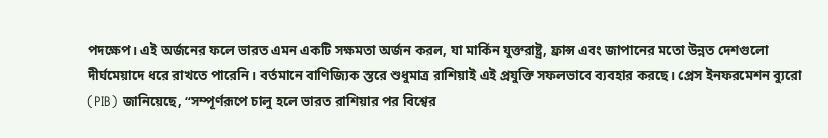পদক্ষেপ। এই অর্জনের ফলে ভারত এমন একটি সক্ষমতা অর্জন করল, যা মার্কিন যুক্তরাষ্ট্র, ফ্রান্স এবং জাপানের মতো উন্নত দেশগুলো দীর্ঘমেয়াদে ধরে রাখতে পারেনি। বর্তমানে বাণিজ্যিক স্তরে শুধুমাত্র রাশিয়াই এই প্রযুক্তি সফলভাবে ব্যবহার করছে। প্রেস ইনফরমেশন ব্যুরো (PIB) জানিয়েছে, “সম্পূর্ণরূপে চালু হলে ভারত রাশিয়ার পর বিশ্বের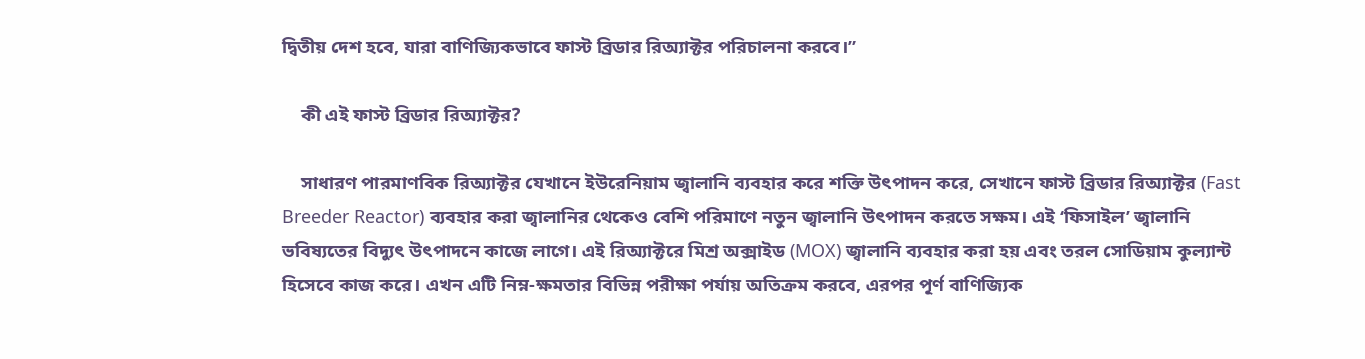দ্বিতীয় দেশ হবে, যারা বাণিজ্যিকভাবে ফাস্ট ব্রিডার রিঅ্যাক্টর পরিচালনা করবে।”

    কী এই ফাস্ট ব্রিডার রিঅ্যাক্টর?

    সাধারণ পারমাণবিক রিঅ্যাক্টর যেখানে ইউরেনিয়াম জ্বালানি ব্যবহার করে শক্তি উৎপাদন করে, সেখানে ফাস্ট ব্রিডার রিঅ্যাক্টর (Fast Breeder Reactor) ব্যবহার করা জ্বালানির থেকেও বেশি পরিমাণে নতুন জ্বালানি উৎপাদন করতে সক্ষম। এই ‘ফিসাইল’ জ্বালানি ভবিষ্যতের বিদ্যুৎ উৎপাদনে কাজে লাগে। এই রিঅ্যাক্টরে মিশ্র অক্সাইড (MOX) জ্বালানি ব্যবহার করা হয় এবং তরল সোডিয়াম কুল্যান্ট হিসেবে কাজ করে। এখন এটি নিম্ন-ক্ষমতার বিভিন্ন পরীক্ষা পর্যায় অতিক্রম করবে, এরপর পূর্ণ বাণিজ্যিক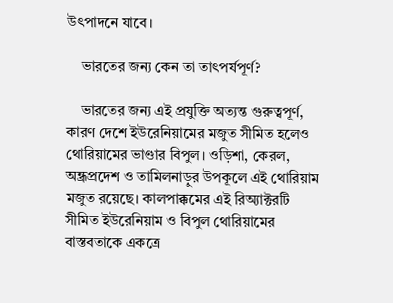উৎপাদনে যাবে।

    ভারতের জন্য কেন তা তাৎপর্যপূর্ণ?

    ভারতের জন্য এই প্রযুক্তি অত্যন্ত গুরুত্বপূর্ণ, কারণ দেশে ইউরেনিয়ামের মজুত সীমিত হলেও থোরিয়ামের ভাণ্ডার বিপুল। ওড়িশা, কেরল, অন্ধ্রপ্রদেশ ও তামিলনাড়ুর উপকূলে এই থোরিয়াম মজুত রয়েছে। কালপাক্কমের এই রিঅ্যাক্টরটি সীমিত ইউরেনিয়াম ও বিপুল থোরিয়ামের বাস্তবতাকে একত্রে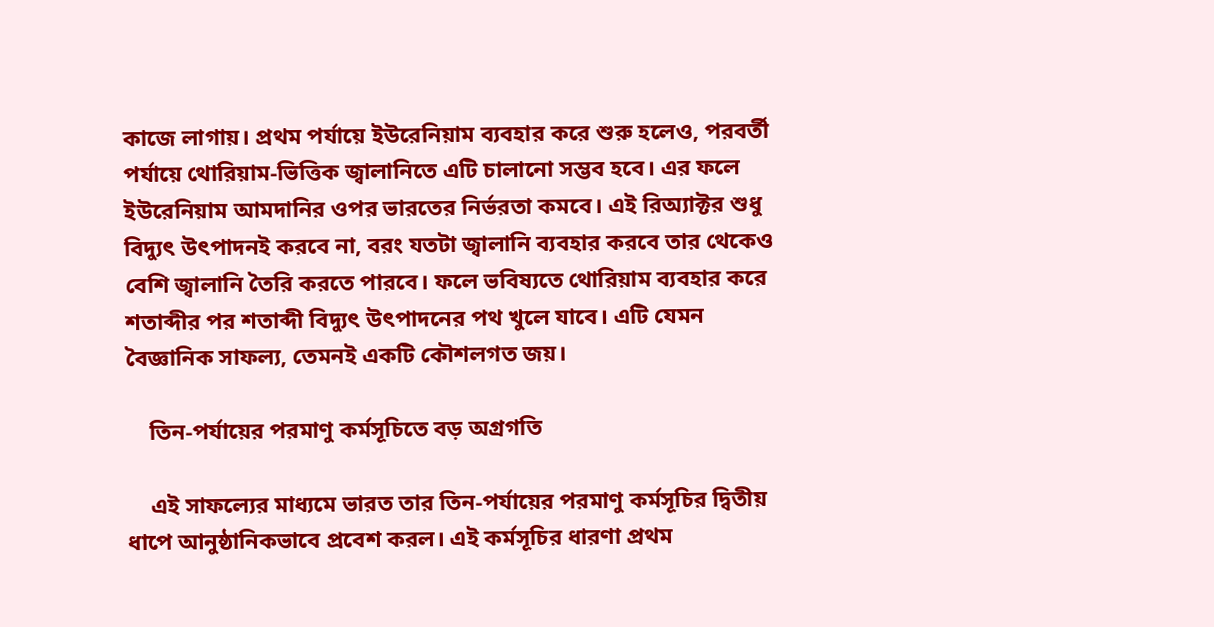কাজে লাগায়। প্রথম পর্যায়ে ইউরেনিয়াম ব্যবহার করে শুরু হলেও, পরবর্তী পর্যায়ে থোরিয়াম-ভিত্তিক জ্বালানিতে এটি চালানো সম্ভব হবে। এর ফলে ইউরেনিয়াম আমদানির ওপর ভারতের নির্ভরতা কমবে। এই রিঅ্যাক্টর শুধু বিদ্যুৎ উৎপাদনই করবে না, বরং যতটা জ্বালানি ব্যবহার করবে তার থেকেও বেশি জ্বালানি তৈরি করতে পারবে। ফলে ভবিষ্যতে থোরিয়াম ব্যবহার করে শতাব্দীর পর শতাব্দী বিদ্যুৎ উৎপাদনের পথ খুলে যাবে। এটি যেমন বৈজ্ঞানিক সাফল্য, তেমনই একটি কৌশলগত জয়।

    তিন-পর্যায়ের পরমাণু কর্মসূচিতে বড় অগ্রগতি

    এই সাফল্যের মাধ্যমে ভারত তার তিন-পর্যায়ের পরমাণু কর্মসূচির দ্বিতীয় ধাপে আনুষ্ঠানিকভাবে প্রবেশ করল। এই কর্মসূচির ধারণা প্রথম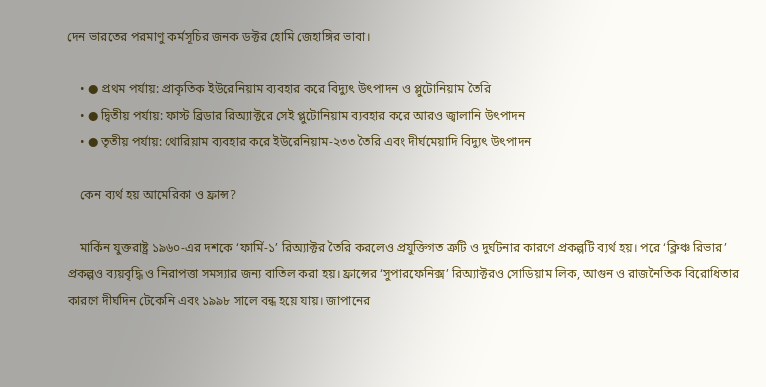দেন ভারতের পরমাণু কর্মসূচির জনক ডক্টর হোমি জেহাঙ্গির ভাবা।

    • ● প্রথম পর্যায়: প্রাকৃতিক ইউরেনিয়াম ব্যবহার করে বিদ্যুৎ উৎপাদন ও প্লুটোনিয়াম তৈরি
    • ● দ্বিতীয় পর্যায়: ফাস্ট ব্রিডার রিঅ্যাক্টরে সেই প্লুটোনিয়াম ব্যবহার করে আরও জ্বালানি উৎপাদন
    • ● তৃতীয় পর্যায়: থোরিয়াম ব্যবহার করে ইউরেনিয়াম-২৩৩ তৈরি এবং দীর্ঘমেয়াদি বিদ্যুৎ উৎপাদন

    কেন ব্যর্থ হয় আমেরিকা ও ফ্রান্স?

    মার্কিন যুক্তরাষ্ট্র ১৯৬০-এর দশকে ‘ফার্মি-১’ রিঅ্যাক্টর তৈরি করলেও প্রযুক্তিগত ত্রুটি ও দুর্ঘটনার কারণে প্রকল্পটি ব্যর্থ হয়। পরে ‘ক্লিঞ্চ রিভার’ প্রকল্পও ব্যয়বৃদ্ধি ও নিরাপত্তা সমস্যার জন্য বাতিল করা হয়। ফ্রান্সের ‘সুপারফেনিক্স’ রিঅ্যাক্টরও সোডিয়াম লিক, আগুন ও রাজনৈতিক বিরোধিতার কারণে দীর্ঘদিন টেকেনি এবং ১৯৯৮ সালে বন্ধ হয়ে যায়। জাপানের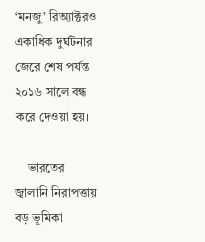‘মনজু’ রিঅ্যাক্টরও একাধিক দুর্ঘটনার জেরে শেষ পর্যন্ত ২০১৬ সালে বন্ধ করে দেওয়া হয়।

    ভারতের জ্বালানি নিরাপত্তায় বড় ভূমিকা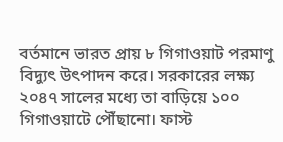বর্তমানে ভারত প্রায় ৮ গিগাওয়াট পরমাণু বিদ্যুৎ উৎপাদন করে। সরকারের লক্ষ্য ২০৪৭ সালের মধ্যে তা বাড়িয়ে ১০০ গিগাওয়াটে পৌঁছানো। ফাস্ট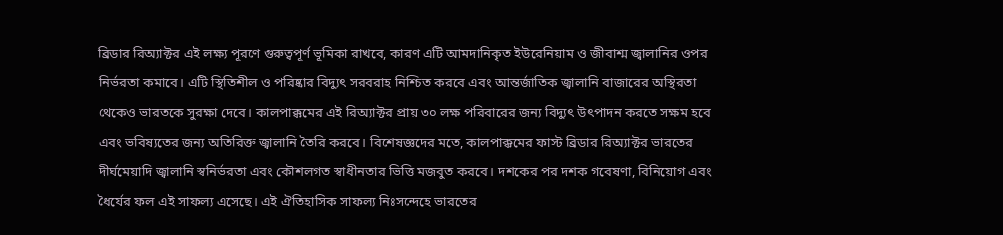ব্রিডার রিঅ্যাক্টর এই লক্ষ্য পূরণে গুরুত্বপূর্ণ ভূমিকা রাখবে, কারণ এটি আমদানিকৃত ইউরেনিয়াম ও জীবাশ্ম জ্বালানির ওপর নির্ভরতা কমাবে। এটি স্থিতিশীল ও পরিষ্কার বিদ্যুৎ সরবরাহ নিশ্চিত করবে এবং আন্তর্জাতিক জ্বালানি বাজারের অস্থিরতা থেকেও ভারতকে সুরক্ষা দেবে। কালপাক্কমের এই রিঅ্যাক্টর প্রায় ৩০ লক্ষ পরিবারের জন্য বিদ্যুৎ উৎপাদন করতে সক্ষম হবে এবং ভবিষ্যতের জন্য অতিরিক্ত জ্বালানি তৈরি করবে। বিশেষজ্ঞদের মতে, কালপাক্কমের ফাস্ট ব্রিডার রিঅ্যাক্টর ভারতের দীর্ঘমেয়াদি জ্বালানি স্বনির্ভরতা এবং কৌশলগত স্বাধীনতার ভিত্তি মজবুত করবে। দশকের পর দশক গবেষণা, বিনিয়োগ এবং ধৈর্যের ফল এই সাফল্য এসেছে। এই ঐতিহাসিক সাফল্য নিঃসন্দেহে ভারতের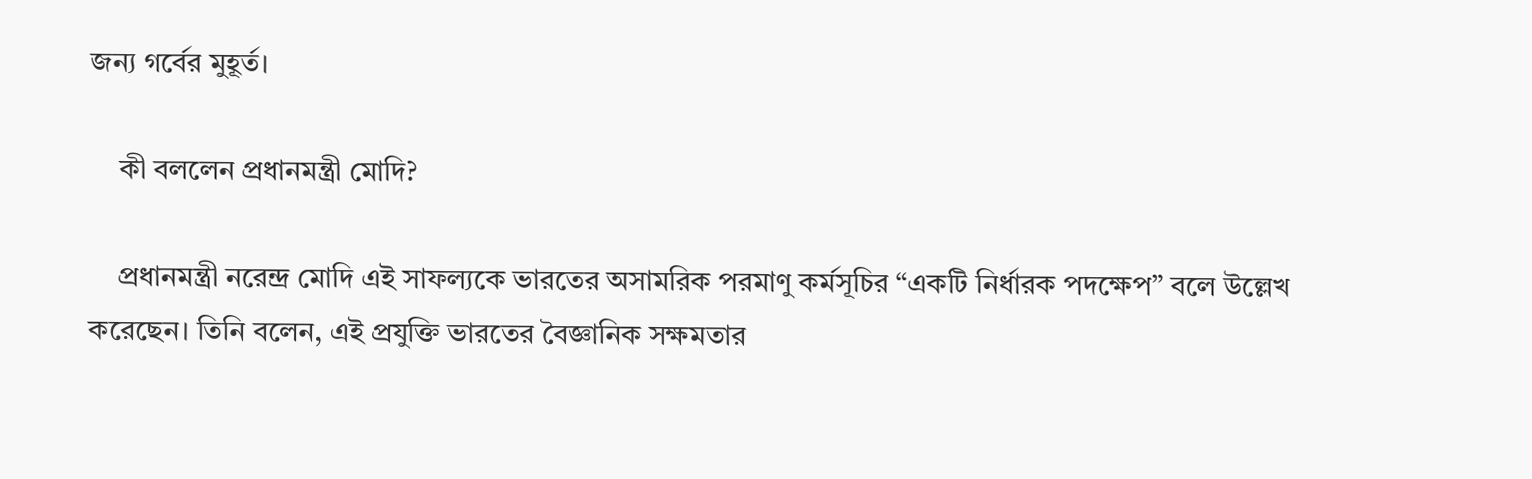জন্য গর্বের মুহূর্ত।

    কী বললেন প্রধানমন্ত্রী মোদি?

    প্রধানমন্ত্রী নরেন্দ্র মোদি এই সাফল্যকে ভারতের অসামরিক পরমাণু কর্মসূচির “একটি নির্ধারক পদক্ষেপ” বলে উল্লেখ করেছেন। তিনি বলেন, এই প্রযুক্তি ভারতের বৈজ্ঞানিক সক্ষমতার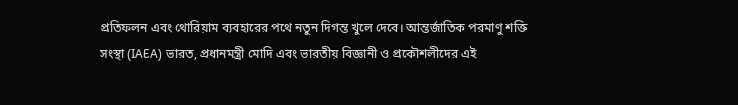প্রতিফলন এবং থোরিয়াম ব্যবহারের পথে নতুন দিগন্ত খুলে দেবে। আন্তর্জাতিক পরমাণু শক্তি সংস্থা (IAEA) ভারত, প্রধানমন্ত্রী মোদি এবং ভারতীয় বিজ্ঞানী ও প্রকৌশলীদের এই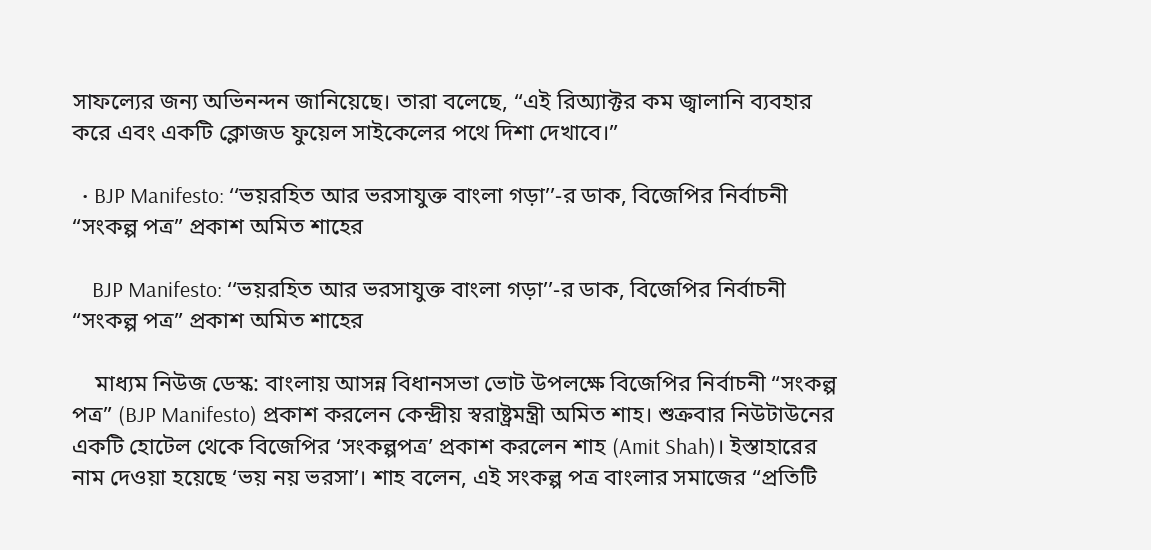সাফল্যের জন্য অভিনন্দন জানিয়েছে। তারা বলেছে, “এই রিঅ্যাক্টর কম জ্বালানি ব্যবহার করে এবং একটি ক্লোজড ফুয়েল সাইকেলের পথে দিশা দেখাবে।”

  • BJP Manifesto: ‘‘ভয়রহিত আর ভরসাযুক্ত বাংলা গড়া’’-র ডাক, বিজেপির নির্বাচনী “সংকল্প পত্র” প্রকাশ অমিত শাহের

    BJP Manifesto: ‘‘ভয়রহিত আর ভরসাযুক্ত বাংলা গড়া’’-র ডাক, বিজেপির নির্বাচনী “সংকল্প পত্র” প্রকাশ অমিত শাহের

    মাধ্যম নিউজ ডেস্ক: বাংলায় আসন্ন বিধানসভা ভোট উপলক্ষে বিজেপির নির্বাচনী “সংকল্প পত্র” (BJP Manifesto) প্রকাশ করলেন কেন্দ্রীয় স্বরাষ্ট্রমন্ত্রী অমিত শাহ। শুক্রবার নিউটাউনের একটি হোটেল থেকে বিজেপির ‘সংকল্পপত্র’ প্রকাশ করলেন শাহ (Amit Shah)। ইস্তাহারের নাম দেওয়া হয়েছে ‘ভয় নয় ভরসা’। শাহ বলেন, এই সংকল্প পত্র বাংলার সমাজের “প্রতিটি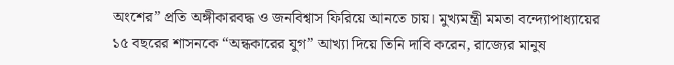অংশের” প্রতি অঙ্গীকারবদ্ধ ও জনবিশ্বাস ফিরিয়ে আনতে চায়। মুখ্যমন্ত্রী মমতা বন্দ্যোপাধ্যায়ের ১৫ বছরের শাসনকে “অন্ধকারের যুগ” আখ্যা দিয়ে তিনি দাবি করেন, রাজ্যের মানুষ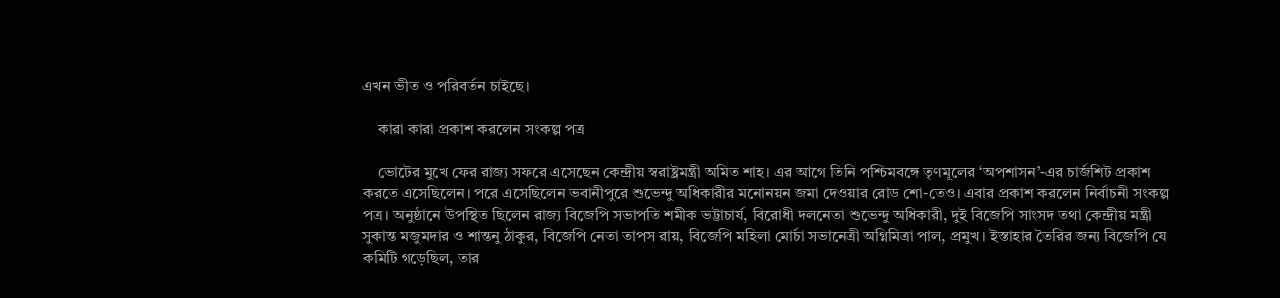এখন ভীত ও পরিবর্তন চাইছে।

    কারা কারা প্রকাশ করলেন সংকল্প পত্র

    ভোটের মুখে ফের রাজ্য সফরে এসেছেন কেন্দ্রীয় স্বরাষ্ট্রমন্ত্রী অমিত শাহ। এর আগে তিনি পশ্চিমবঙ্গে তৃণমূলের ‘অপশাসন’-এর চার্জশিট প্রকাশ করতে এসেছিলেন। পরে এসেছিলেন ভবানীপুরে শুভেন্দু অধিকারীর মনোনয়ন জমা দেওয়ার রোড শো-তেও। এবার প্রকাশ করলেন নির্বাচনী সংকল্প পত্র। অনুষ্ঠানে উপস্থিত ছিলেন রাজ্য বিজেপি সভাপতি শমীক ভট্টাচার্য, বিরোধী দলনেতা শুভেন্দু অধিকারী, দুই বিজেপি সাংসদ তথা কেন্দ্রীয় মন্ত্রী সুকান্ত মজুমদার ও শান্তনু ঠাকুর, বিজেপি নেতা তাপস রায়, বিজেপি মহিলা মোর্চা সভানেত্রী অগ্নিমিত্রা পাল, প্রমুখ। ইস্তাহার তৈরির জন্য বিজেপি যে কমিটি গড়েছিল, তার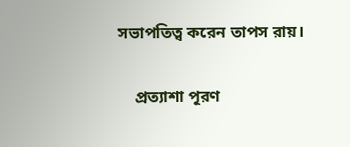সভাপতিত্ব করেন তাপস রায়।

    প্রত্যাশা পূরণ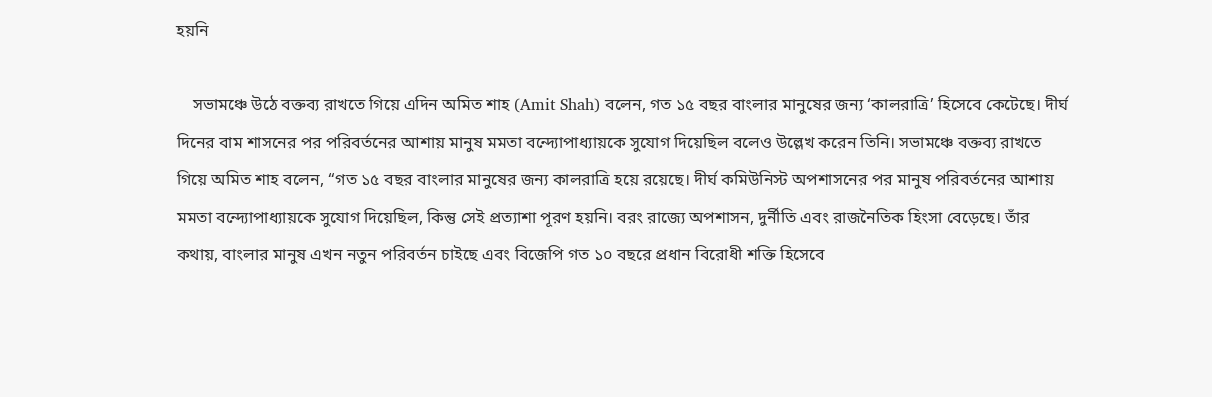হয়নি

    সভামঞ্চে উঠে বক্তব্য রাখতে গিয়ে এদিন অমিত শাহ (Amit Shah) বলেন, গত ১৫ বছর বাংলার মানুষের জন্য ‘কালরাত্রি’ হিসেবে কেটেছে। দীর্ঘ দিনের বাম শাসনের পর পরিবর্তনের আশায় মানুষ মমতা বন্দ্যোপাধ্যায়কে সুযোগ দিয়েছিল বলেও উল্লেখ করেন তিনি। সভামঞ্চে বক্তব্য রাখতে গিয়ে অমিত শাহ বলেন, “গত ১৫ বছর বাংলার মানুষের জন্য কালরাত্রি হয়ে রয়েছে। দীর্ঘ কমিউনিস্ট অপশাসনের পর মানুষ পরিবর্তনের আশায় মমতা বন্দ্যোপাধ্যায়কে সুযোগ দিয়েছিল, কিন্তু সেই প্রত্যাশা পূরণ হয়নি। বরং রাজ্যে অপশাসন, দুর্নীতি এবং রাজনৈতিক হিংসা বেড়েছে। তাঁর কথায়, বাংলার মানুষ এখন নতুন পরিবর্তন চাইছে এবং বিজেপি গত ১০ বছরে প্রধান বিরোধী শক্তি হিসেবে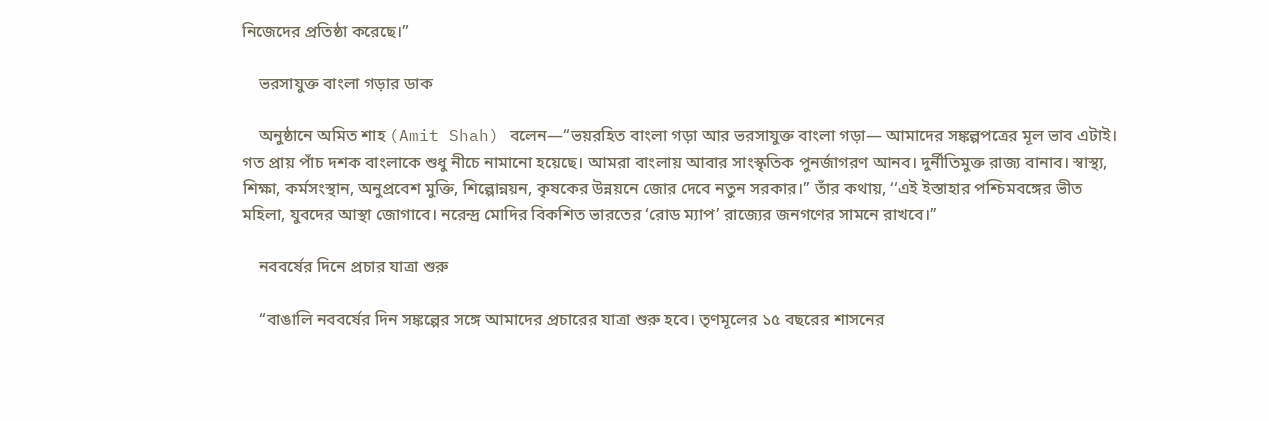নিজেদের প্রতিষ্ঠা করেছে।”

    ভরসাযুক্ত বাংলা গড়ার ডাক

    অনুষ্ঠানে অমিত শাহ (Amit Shah) বলেন—‘‘ভয়রহিত বাংলা গড়া আর ভরসাযুক্ত বাংলা গড়া— আমাদের সঙ্কল্পপত্রের মূল ভাব এটাই। গত প্রায় পাঁচ দশক বাংলাকে শুধু নীচে নামানো হয়েছে। আমরা বাংলায় আবার সাংস্কৃতিক পুনর্জাগরণ আনব। দুর্নীতিমুক্ত রাজ্য বানাব। স্বাস্থ্য, শিক্ষা, কর্মসংস্থান, অনুপ্রবেশ মুক্তি, শিল্পোন্নয়ন, কৃষকের উন্নয়নে জোর দেবে নতুন সরকার।’’ তাঁর কথায়, ‘‘এই ইস্তাহার পশ্চিমবঙ্গের ভীত মহিলা, যুবদের আস্থা জোগাবে। নরেন্দ্র মোদির বিকশিত ভারতের ‘রোড ম্যাপ’ রাজ্যের জনগণের সামনে রাখবে।’’

    নববর্ষের দিনে প্রচার যাত্রা শুরু

    ‘‘বাঙালি নববর্ষের দিন সঙ্কল্পের সঙ্গে আমাদের প্রচারের যাত্রা শুরু হবে। তৃণমূলের ১৫ বছরের শাসনের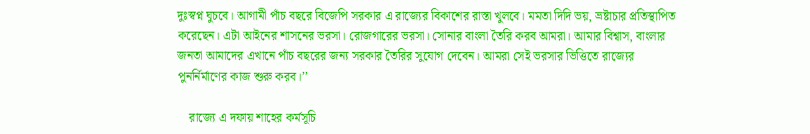দুঃস্বপ্ন ঘুচবে। আগামী পাঁচ বছরে বিজেপি সরকার এ রাজ্যের বিকাশের রাস্তা খুলবে। মমতা দিদি ভয়, ভ্রষ্টাচার প্রতিস্থাপিত করেছেন। এটা আইনের শাসনের ভরসা। রোজগারের ভরসা। সোনার বাংলা তৈরি করব আমরা। আমার বিশ্বাস, বাংলার জনতা আমাদের এখানে পাঁচ বছরের জন্য সরকার তৈরির সুযোগ দেবেন। আমরা সেই ভরসার ভিত্তিতে রাজ্যের পুনর্নির্মাণের কাজ শুরু করব।’’

    রাজ্যে এ দফায় শাহের কর্মসূচি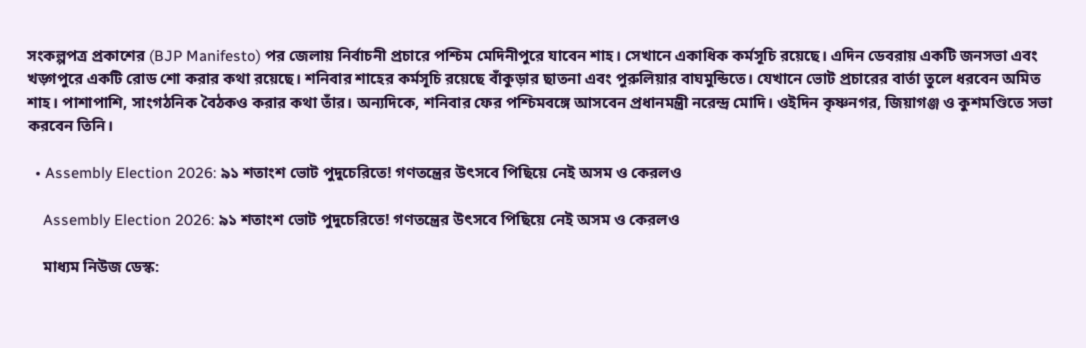সংকল্পপত্র প্রকাশের (BJP Manifesto) পর জেলায় নির্বাচনী প্রচারে পশ্চিম মেদিনীপুরে যাবেন শাহ। সেখানে একাধিক কর্মসূচি রয়েছে। এদিন ডেবরায় একটি জনসভা এবং খড়্গপুরে একটি রোড শো করার কথা রয়েছে। শনিবার শাহের কর্মসূচি রয়েছে বাঁকুড়ার ছাতনা এবং পুরুলিয়ার বাঘমুন্ডিতে। যেখানে ভোট প্রচারের বার্তা তুলে ধরবেন অমিত শাহ। পাশাপাশি, সাংগঠনিক বৈঠকও করার কথা তাঁর। অন্যদিকে, শনিবার ফের পশ্চিমবঙ্গে আসবেন প্রধানমন্ত্রী নরেন্দ্র মোদি। ওইদিন কৃষ্ণনগর, জিয়াগঞ্জ ও কুশমণ্ডিতে সভা করবেন তিনি।

  • Assembly Election 2026: ৯১ শতাংশ ভোট পুদুচেরিতে! গণতন্ত্রের উৎসবে পিছিয়ে নেই অসম ও কেরলও

    Assembly Election 2026: ৯১ শতাংশ ভোট পুদুচেরিতে! গণতন্ত্রের উৎসবে পিছিয়ে নেই অসম ও কেরলও

    মাধ্যম নিউজ ডেস্ক: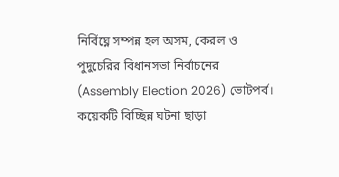নির্বিঘ্নে সম্পন্ন হল অসম, কেরল ও পুদুচেরির বিধানসভা নির্বাচনের (Assembly Election 2026) ভোটপর্ব। কয়েকটি বিচ্ছিন্ন ঘটনা ছাড়া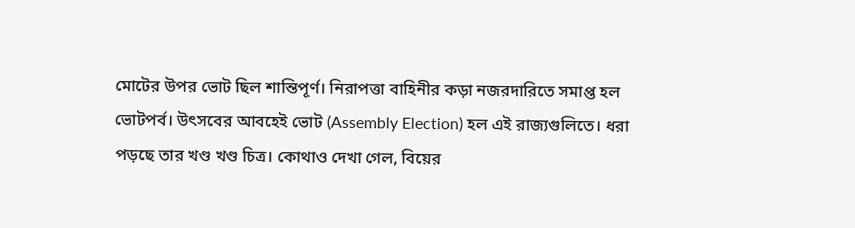মোটের উপর ভোট ছিল শান্তিপূর্ণ। নিরাপত্তা বাহিনীর কড়া নজরদারিতে সমাপ্ত হল ভোটপর্ব। উৎসবের আবহেই ভোট (Assembly Election) হল এই রাজ্যগুলিতে। ধরা পড়ছে তার খণ্ড খণ্ড চিত্র। কোথাও দেখা গেল, বিয়ের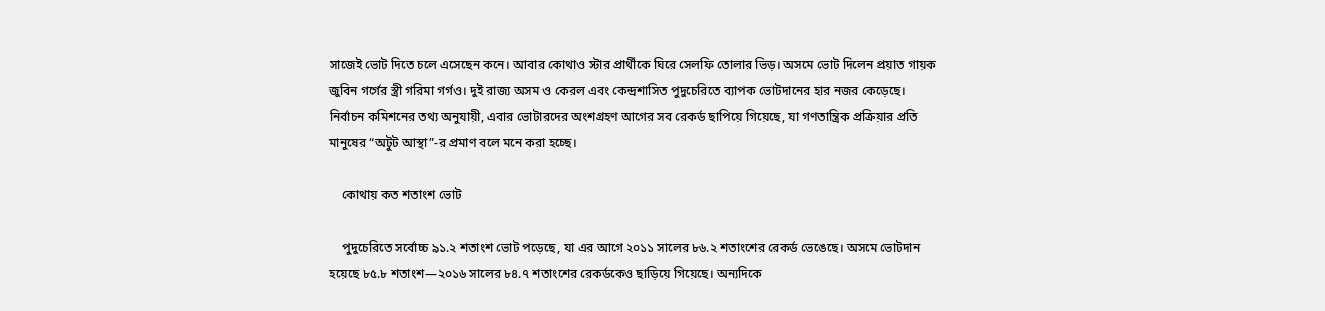সাজেই ভোট দিতে চলে এসেছেন কনে। আবার কোথাও স্টার প্রার্থীকে ঘিরে সেলফি তোলার ভিড়। অসমে ভোট দিলেন প্রয়াত গায়ক জুবিন গর্গের স্ত্রী গরিমা গর্গও। দুই রাজ্য অসম ও কেরল এবং কেন্দ্রশাসিত পুদুচেরিতে ব্যাপক ভোটদানের হার নজর কেড়েছে। নির্বাচন কমিশনের তথ্য অনুযায়ী, এবার ভোটারদের অংশগ্রহণ আগের সব রেকর্ড ছাপিয়ে গিয়েছে, যা গণতান্ত্রিক প্রক্রিয়ার প্রতি মানুষের “অটুট আস্থা”-র প্রমাণ বলে মনে করা হচ্ছে।

    কোথায় কত শতাংশ ভোট

    পুদুচেরিতে সর্বোচ্চ ৯১.২ শতাংশ ভোট পড়েছে, যা এর আগে ২০১১ সালের ৮৬.২ শতাংশের রেকর্ড ভেঙেছে। অসমে ভোটদান হয়েছে ৮৫.৮ শতাংশ—২০১৬ সালের ৮৪.৭ শতাংশের রেকর্ডকেও ছাড়িয়ে গিয়েছে। অন্যদিকে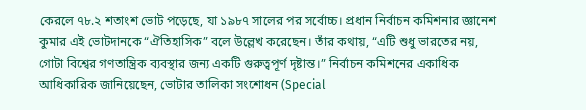কেরলে ৭৮.২ শতাংশ ভোট পড়েছে, যা ১৯৮৭ সালের পর সর্বোচ্চ। প্রধান নির্বাচন কমিশনার জ্ঞানেশ কুমার এই ভোটদানকে “ঐতিহাসিক” বলে উল্লেখ করেছেন। তাঁর কথায়, “এটি শুধু ভারতের নয়, গোটা বিশ্বের গণতান্ত্রিক ব্যবস্থার জন্য একটি গুরুত্বপূর্ণ দৃষ্টান্ত।” নির্বাচন কমিশনের একাধিক আধিকারিক জানিয়েছেন, ভোটার তালিকা সংশোধন (Special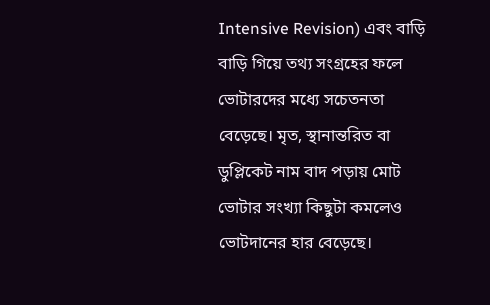Intensive Revision) এবং বাড়ি বাড়ি গিয়ে তথ্য সংগ্রহের ফলে ভোটারদের মধ্যে সচেতনতা বেড়েছে। মৃত, স্থানান্তরিত বা ডুপ্লিকেট নাম বাদ পড়ায় মোট ভোটার সংখ্যা কিছুটা কমলেও ভোটদানের হার বেড়েছে।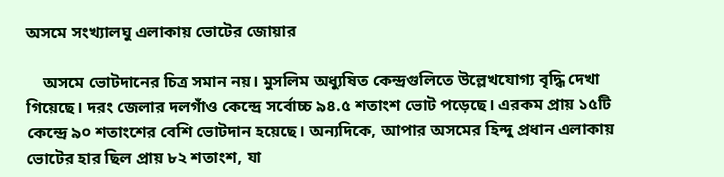অসমে সংখ্যালঘু এলাকায় ভোটের জোয়ার

    অসমে ভোটদানের চিত্র সমান নয়। মুসলিম অধ্যুষিত কেন্দ্রগুলিতে উল্লেখযোগ্য বৃদ্ধি দেখা গিয়েছে। দরং জেলার দলগাঁও কেন্দ্রে সর্বোচ্চ ৯৪.৫ শতাংশ ভোট পড়েছে। এরকম প্রায় ১৫টি কেন্দ্রে ৯০ শতাংশের বেশি ভোটদান হয়েছে। অন্যদিকে, আপার অসমের হিন্দু প্রধান এলাকায় ভোটের হার ছিল প্রায় ৮২ শতাংশ, যা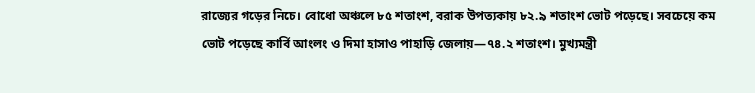রাজ্যের গড়ের নিচে। বোধো অঞ্চলে ৮৫ শতাংশ, বরাক উপত্যকায় ৮২.৯ শতাংশ ভোট পড়েছে। সবচেয়ে কম ভোট পড়েছে কার্বি আংলং ও দিমা হাসাও পাহাড়ি জেলায়—৭৪.২ শতাংশ। মুখ্যমন্ত্রী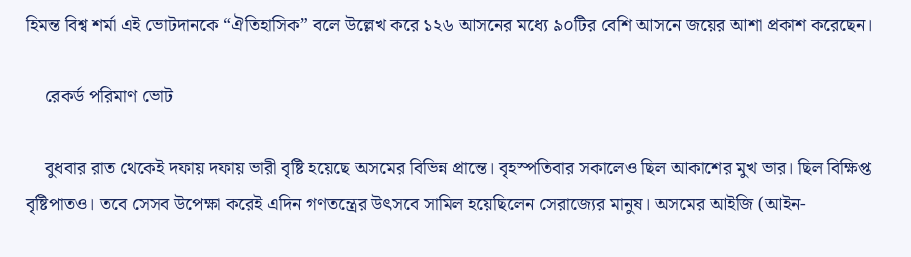হিমন্ত বিশ্ব শর্মা এই ভোটদানকে “ঐতিহাসিক” বলে উল্লেখ করে ১২৬ আসনের মধ্যে ৯০টির বেশি আসনে জয়ের আশা প্রকাশ করেছেন।

    রেকর্ড পরিমাণ ভোট

    বুধবার রাত থেকেই দফায় দফায় ভারী বৃষ্টি হয়েছে অসমের বিভিন্ন প্রান্তে। বৃহস্পতিবার সকালেও ছিল আকাশের মুখ ভার। ছিল বিক্ষিপ্ত বৃষ্টিপাতও। তবে সেসব উপেক্ষা করেই এদিন গণতন্ত্রের উৎসবে সামিল হয়েছিলেন সেরাজ্যের মানুষ। অসমের আইজি (আইন-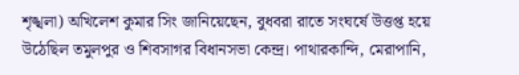শৃঙ্খলা) অখিলেশ কুমার সিং জানিয়েছেন, বুধবরা রাতে সংঘর্ষে উত্তপ্ত হয়ে উঠেছিল তমুলপুর ও শিবসাগর বিধানসভা কেন্দ্র। পাথারকান্দি, মেরাপানি,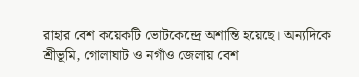রাহার বেশ কয়েকটি ভোটকেন্দ্রে অশান্তি হয়েছে। অন্যদিকে শ্রীভূমি, গোলাঘাট ও নগাঁও জেলায় বেশ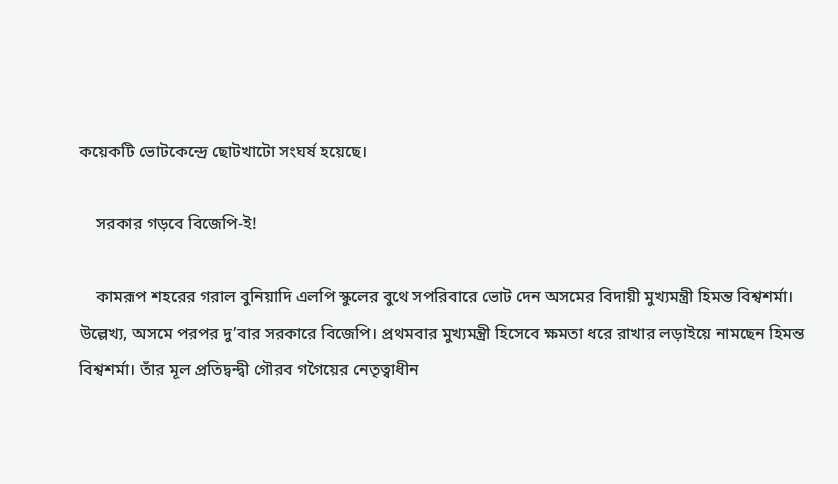কয়েকটি ভোটকেন্দ্রে ছোটখাটো সংঘর্ষ হয়েছে।

    সরকার গড়বে বিজেপি-ই!

    কামরূপ শহরের গরাল বুনিয়াদি এলপি স্কুলের বুথে সপরিবারে ভোট দেন অসমের বিদায়ী মুখ্যমন্ত্রী হিমন্ত বিশ্বশর্মা। উল্লেখ্য, অসমে পরপর দু’বার সরকারে বিজেপি। প্রথমবার মুখ্যমন্ত্রী হিসেবে ক্ষমতা ধরে রাখার লড়াইয়ে নামছেন হিমন্ত বিশ্বশর্মা। তাঁর মূল প্রতিদ্বন্দ্বী গৌরব গগৈয়ের নেতৃত্বাধীন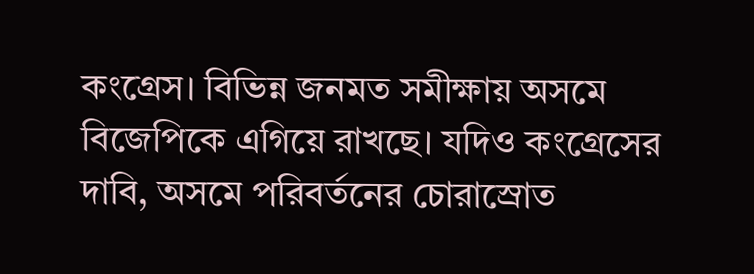কংগ্রেস। বিভিন্ন জনমত সমীক্ষায় অসমে বিজেপিকে এগিয়ে রাখছে। যদিও কংগ্রেসের দাবি, অসমে পরিবর্তনের চোরাস্রোত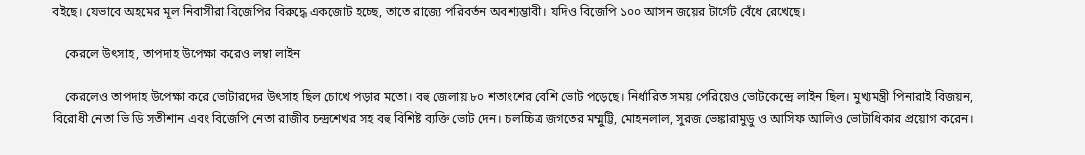বইছে। যেভাবে অহমের মূল নিবাসীরা বিজেপির বিরুদ্ধে একজোট হচ্ছে, তাতে রাজ্যে পরিবর্তন অবশ্যম্ভাবী। যদিও বিজেপি ১০০ আসন জয়ের টার্গেট বেঁধে রেখেছে।

    কেরলে উৎসাহ, তাপদাহ উপেক্ষা করেও লম্বা লাইন

    কেরলেও তাপদাহ উপেক্ষা করে ভোটারদের উৎসাহ ছিল চোখে পড়ার মতো। বহু জেলায় ৮০ শতাংশের বেশি ভোট পড়েছে। নির্ধারিত সময় পেরিয়েও ভোটকেন্দ্রে লাইন ছিল। মুখ্যমন্ত্রী পিনারাই বিজয়ন, বিরোধী নেতা ভি ডি সতীশান এবং বিজেপি নেতা রাজীব চন্দ্রশেখর সহ বহু বিশিষ্ট ব্যক্তি ভোট দেন। চলচ্চিত্র জগতের মম্মুট্টি, মোহনলাল, সুরজ ভেঙ্কারামুডু ও আসিফ আলিও ভোটাধিকার প্রয়োগ করেন।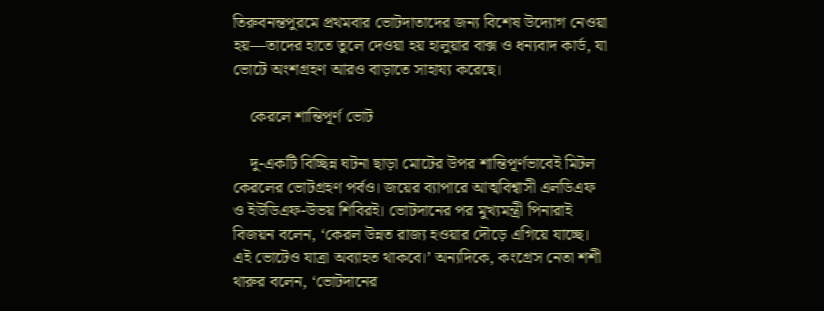তিরুবনন্তপুরমে প্রথমবার ভোটদাতাদের জন্য বিশেষ উদ্যোগ নেওয়া হয়—তাদের হাতে তুলে দেওয়া হয় হালুয়ার বাক্স ও ধন্যবাদ কার্ড, যা ভোটে অংশগ্রহণ আরও বাড়াতে সাহায্য করেছে।

    কেরলে শান্তিপূর্ণ ভোট

    দু-একটি বিচ্ছিন্ন ঘটনা ছাড়া মোটের উপর শান্তিপূর্ণভাবেই মিটল কেরলের ভোটগ্রহণ পর্বও। জয়ের ব্যাপারে আত্মবিশ্বাসী এলডিএফ ও ইউডিএফ-উভয় শিবিরই। ভোটদানের পর মুখ্যমন্ত্রী পিনারাই বিজয়ন বলেন, ‘কেরল উন্নত রাজ্য হওয়ার দৌড়ে এগিয়ে যাচ্ছে। এই ভোটেও যাত্রা অব্যাহত থাকবে।’ অন্যদিকে, কংগ্রেস নেতা শশী থারুর বলেন, ‘ভোটদানের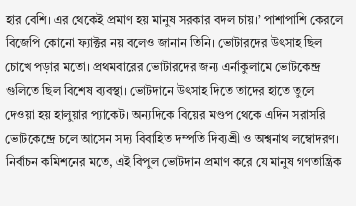হার বেশি। এর থেকেই প্রমাণ হয় মানুষ সরকার বদল চায়।’ পাশাপাশি কেরলে বিজেপি কোনো ফ্যাক্টর নয় বলেও জানান তিনি। ভোটারদের উৎসাহ ছিল চোখে পড়ার মতো। প্রথমবারের ভোটারদের জন্য এর্নাকুলামে ভোটকেন্দ্র গুলিতে ছিল বিশেষ ব্যবস্থা। ভোটদানে উৎসাহ দিতে তাদের হাতে তুলে দেওয়া হয় হালুয়ার প্যাকেট। অন্যদিকে বিয়ের মণ্ডপ থেকে এদিন সরাসরি ভোটকেন্দ্রে চলে আসেন সদ্য বিবাহিত দম্পতি দিব্যশ্রী ও অশ্বনাথ লম্বোদরণ। নির্বাচন কমিশনের মতে, এই বিপুল ভোটদান প্রমাণ করে যে মানুষ গণতান্ত্রিক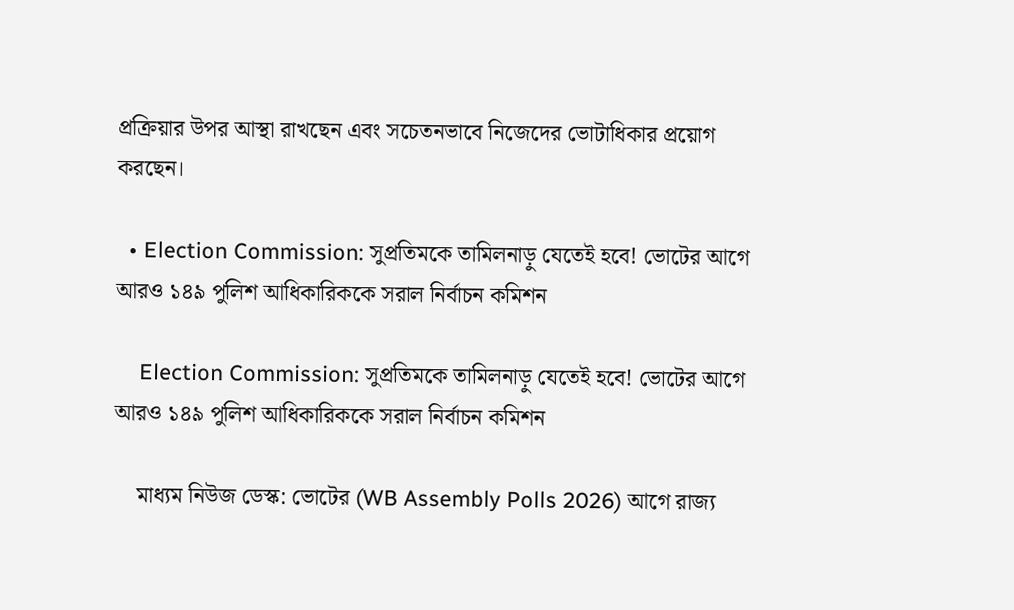প্রক্রিয়ার উপর আস্থা রাখছেন এবং সচেতনভাবে নিজেদের ভোটাধিকার প্রয়োগ করছেন।

  • Election Commission: সুপ্রতিমকে তামিলনাড়ু যেতেই হবে! ভোটের আগে আরও ১৪৯ পুলিশ আধিকারিককে সরাল নির্বাচন কমিশন

    Election Commission: সুপ্রতিমকে তামিলনাড়ু যেতেই হবে! ভোটের আগে আরও ১৪৯ পুলিশ আধিকারিককে সরাল নির্বাচন কমিশন

    মাধ্যম নিউজ ডেস্ক: ভোটের (WB Assembly Polls 2026) আগে রাজ্য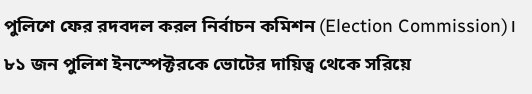পুলিশে ফের রদবদল করল নির্বাচন কমিশন (Election Commission)। ৮১ জন পুলিশ ইনস্পেক্টরকে ভোটের দায়িত্ব থেকে সরিয়ে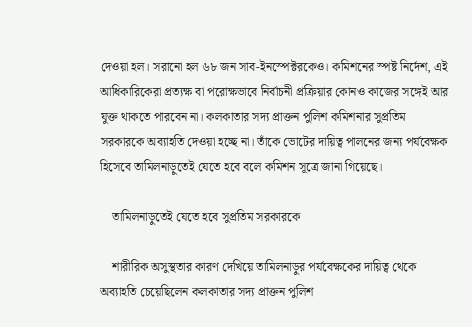দেওয়া হল। সরানো হল ৬৮ জন সাব-ইনস্পেক্টরকেও। কমিশনের স্পষ্ট নির্দেশ, এই আধিকারিকেরা প্রত্যক্ষ বা পরোক্ষভাবে নির্বাচনী প্রক্রিয়ার কোনও কাজের সঙ্গেই আর যুক্ত থাকতে পারবেন না। কলকাতার সদ্য প্রাক্তন পুলিশ কমিশনার সুপ্রতিম সরকারকে অব্যাহতি দেওয়া হচ্ছে না। তাঁকে ভোটের দায়িত্ব পালনের জন্য পর্যবেক্ষক হিসেবে তামিলনাড়ুতেই যেতে হবে বলে কমিশন সূত্রে জানা গিয়েছে।

    তামিলনাড়ুতেই যেতে হবে সুপ্রতিম সরকারকে

    শারীরিক অসুস্থতার কারণ দেখিয়ে তামিলনাড়ুর পর্যবেক্ষকের দায়িত্ব থেকে অব্যাহতি চেয়েছিলেন কলকাতার সদ্য প্রাক্তন পুলিশ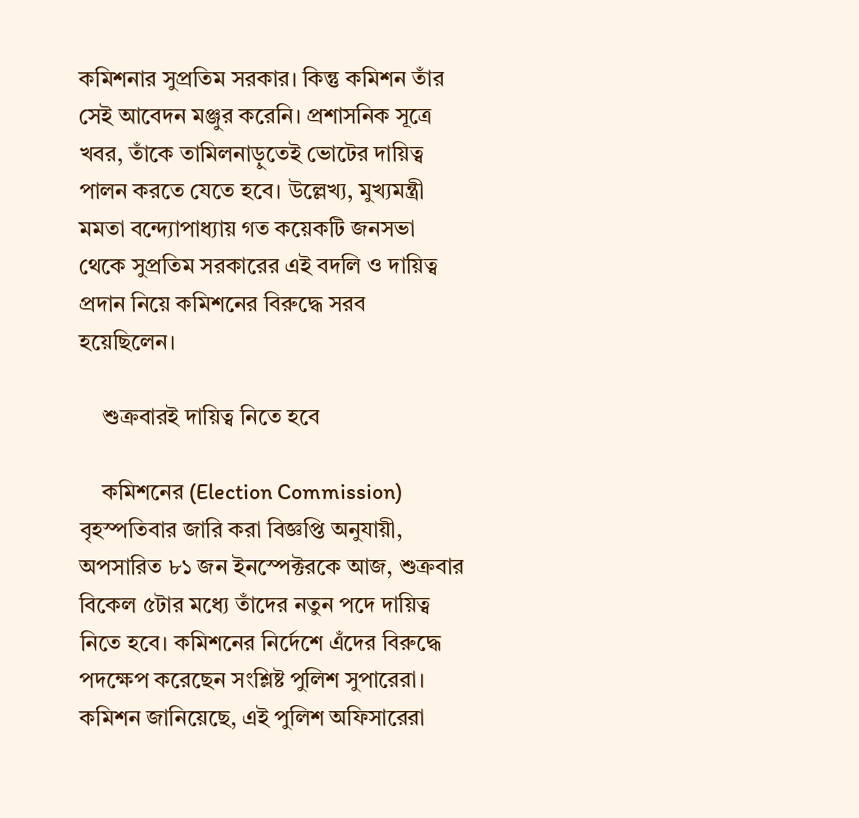কমিশনার সুপ্রতিম সরকার। কিন্তু কমিশন তাঁর সেই আবেদন মঞ্জুর করেনি। প্রশাসনিক সূত্রে খবর, তাঁকে তামিলনাড়ুতেই ভোটের দায়িত্ব পালন করতে যেতে হবে। উল্লেখ্য, মুখ্যমন্ত্রী মমতা বন্দ্যোপাধ্যায় গত কয়েকটি জনসভা থেকে সুপ্রতিম সরকারের এই বদলি ও দায়িত্ব প্রদান নিয়ে কমিশনের বিরুদ্ধে সরব হয়েছিলেন।

    শুক্রবারই দায়িত্ব নিতে হবে

    কমিশনের (Election Commission) বৃহস্পতিবার জারি করা বিজ্ঞপ্তি অনুযায়ী, অপসারিত ৮১ জন ইনস্পেক্টরকে আজ, শুক্রবার বিকেল ৫টার মধ্যে তাঁদের নতুন পদে দায়িত্ব নিতে হবে। কমিশনের নির্দেশে এঁদের বিরুদ্ধে পদক্ষেপ করেছেন সংশ্লিষ্ট পুলিশ সুপারেরা। কমিশন জানিয়েছে, এই পুলিশ অফিসারেরা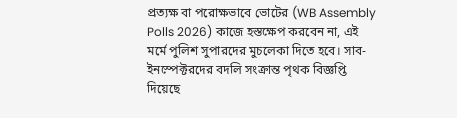প্রত্যক্ষ বা পরোক্ষভাবে ভোটের (WB Assembly Polls 2026) কাজে হস্তক্ষেপ করবেন না, এই মর্মে পুলিশ সুপারদের মুচলেকা দিতে হবে। সাব-ইনস্পেক্টরদের বদলি সংক্রান্ত পৃথক বিজ্ঞপ্তি দিয়েছে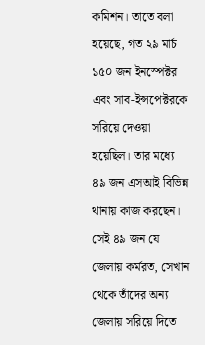কমিশন। তাতে বলা হয়েছে, গত ২৯ মার্চ ১৫০ জন ইনস্পেক্টর এবং সাব-ইন্সপেক্টরকে সরিয়ে দেওয়া হয়েছিল। তার মধ্যে ৪৯ জন এসআই বিভিন্ন থানায় কাজ করছেন। সেই ৪৯ জন যে জেলায় কর্মরত, সেখান থেকে তাঁদের অন্য জেলায় সরিয়ে দিতে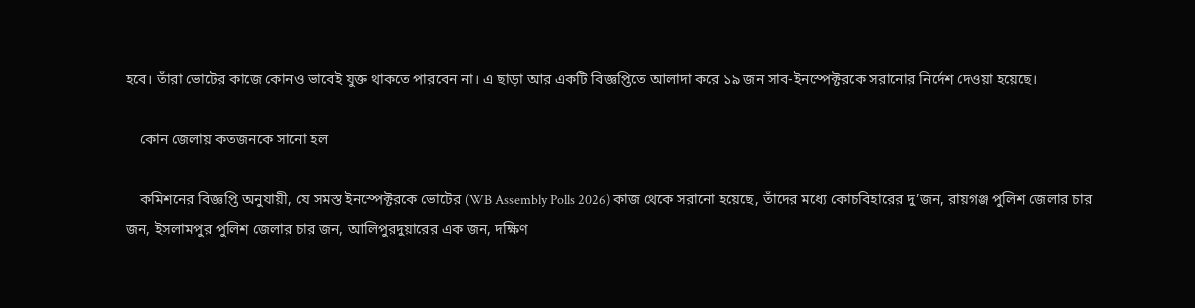হবে। তাঁরা ভোটের কাজে কোনও ভাবেই যুক্ত থাকতে পারবেন না। এ ছাড়া আর একটি বিজ্ঞপ্তিতে আলাদা করে ১৯ জন সাব-ইনস্পেক্টরকে সরানোর নির্দেশ দেওয়া হয়েছে।

    কোন জেলায় কতজনকে সানো হল

    কমিশনের বিজ্ঞপ্তি অনুযায়ী, যে সমস্ত ইনস্পেক্টরকে ভোটের (WB Assembly Polls 2026) কাজ থেকে সরানো হয়েছে, তাঁদের মধ্যে কোচবিহারের দু’জন, রায়গঞ্জ পুলিশ জেলার চার জন, ইসলামপুর পুলিশ জেলার চার জন, আলিপুরদুয়ারের এক জন, দক্ষিণ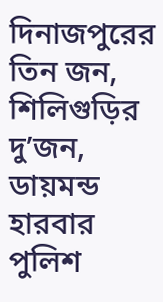দিনাজপুরের তিন জন, শিলিগুড়ির দু’জন, ডায়মন্ড হারবার পুলিশ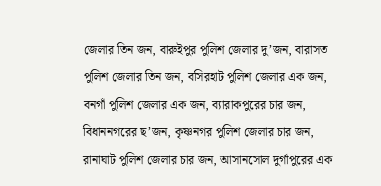জেলার তিন জন, বারুইপুর পুলিশ জেলার দু’জন, বারাসত পুলিশ জেলার তিন জন, বসিরহাট পুলিশ জেলার এক জন, বনগাঁ পুলিশ জেলার এক জন, ব্যারাকপুরের চার জন, বিধাননগরের ছ’জন, কৃষ্ণনগর পুলিশ জেলার চার জন, রানাঘাট পুলিশ জেলার চার জন, আসানসোল দুর্গাপুরের এক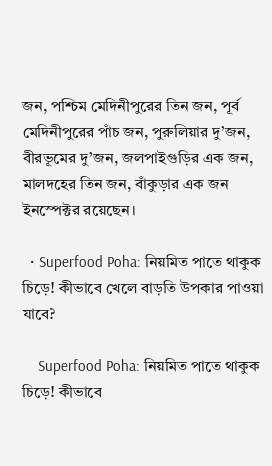জন, পশ্চিম মেদিনীপুরের তিন জন, পূর্ব মেদিনীপুরের পাঁচ জন, পুরুলিয়ার দু’জন, বীরভূমের দু’জন, জলপাইগুড়ির এক জন, মালদহের তিন জন, বাঁকুড়ার এক জন ইনস্পেক্টর রয়েছেন।

  • Superfood Poha: নিয়মিত পাতে থাকুক চিড়ে! কীভাবে খেলে বাড়তি উপকার পাওয়া যাবে?

    Superfood Poha: নিয়মিত পাতে থাকুক চিড়ে! কীভাবে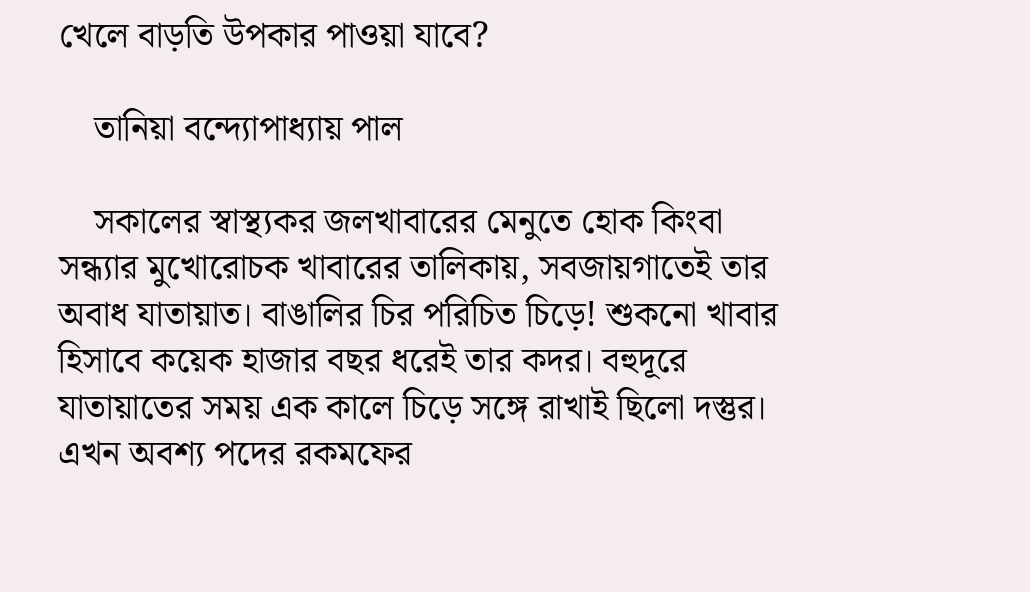খেলে বাড়তি উপকার পাওয়া যাবে?

    তানিয়া বন্দ্যোপাধ্যায় পাল

    সকালের স্বাস্থ্যকর জলখাবারের মেনুতে হোক কিংবা সন্ধ্যার মুখোরোচক খাবারের তালিকায়, সবজায়গাতেই তার অবাধ যাতায়াত। বাঙালির চির পরিচিত চিড়ে! শুকনো খাবার হিসাবে কয়েক হাজার বছর ধরেই তার কদর। বহুদূরে যাতায়াতের সময় এক কালে চিড়ে সঙ্গে রাখাই ছিলো দস্তুর। এখন অবশ্য পদের রকমফের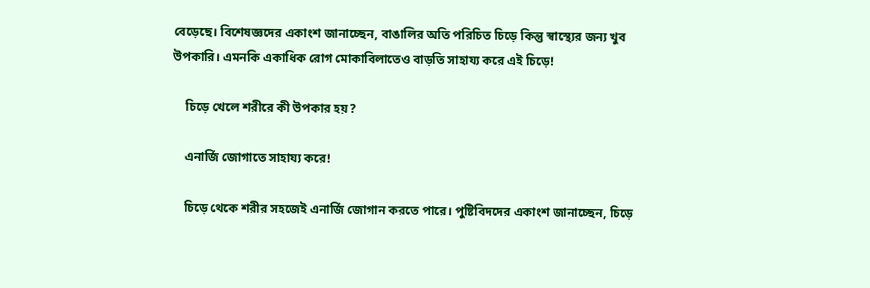বেড়েছে। বিশেষজ্ঞদের একাংশ জানাচ্ছেন, বাঙালির অতি পরিচিত চিড়ে কিন্তু স্বাস্থ্যের জন্য খুব উপকারি। এমনকি একাধিক রোগ মোকাবিলাতেও বাড়তি সাহায্য করে এই চিড়ে!

    চিড়ে খেলে শরীরে কী উপকার হয়?

    এনার্জি‌ জোগাতে সাহায্য করে!

    চিড়ে থেকে শরীর সহজেই এনার্জি জোগান করতে পারে। পুষ্টিবিদদের একাংশ জানাচ্ছেন, চিড়ে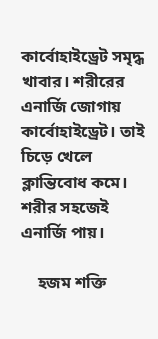কার্বোহাইড্রেট সমৃদ্ধ খাবার। শরীরের এনার্জি জোগায় কার্বোহাইড্রেট। তাই চিড়ে খেলে ক্লান্তিবোধ কমে। শরীর সহজেই এনার্জি পায়।

    হজম শক্তি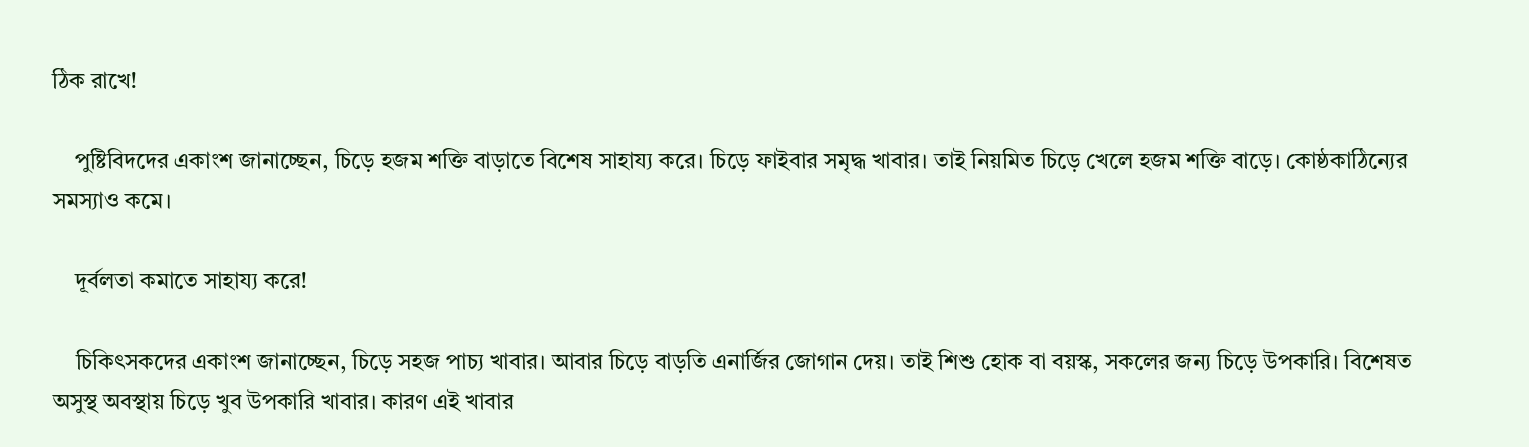ঠিক রাখে!

    পুষ্টিবিদদের একাংশ জানাচ্ছেন, চিড়ে হজম শক্তি বাড়াতে বিশেষ সাহায্য করে। চিড়ে ফাইবার সমৃদ্ধ খাবার। তাই নিয়মিত চিড়ে খেলে হজম শক্তি বাড়ে। কোষ্ঠকাঠিন্যের সমস্যাও কমে‌।

    দূর্বলতা কমাতে সাহায্য করে!

    চিকিৎসকদের একাংশ জানাচ্ছেন, চিড়ে সহজ পাচ্য খাবার। আবার চিড়ে বাড়তি এনার্জির জোগান দেয়। তাই শিশু হোক বা বয়স্ক, সকলের জন্য চিড়ে উপকারি। বিশেষত অসুস্থ অবস্থায় চিড়ে খুব উপকারি খাবার। কারণ এই খাবার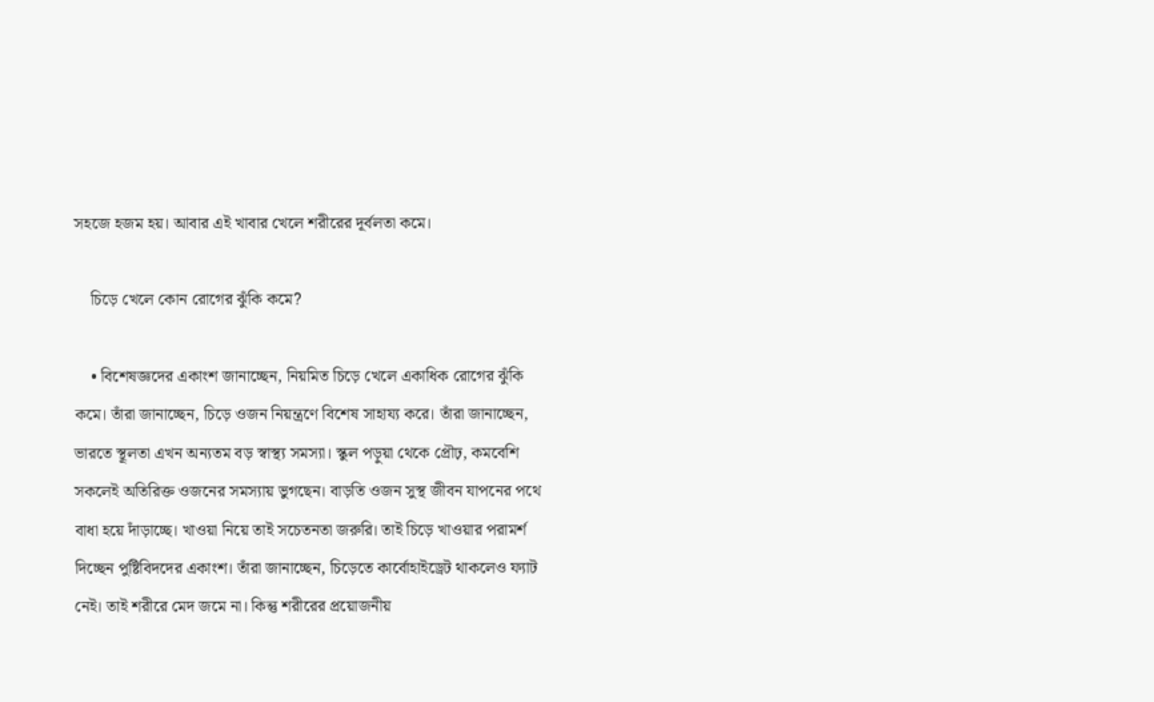সহজে হজম হয়। আবার এই খাবার খেলে শরীরের দূর্বলতা কমে।

    চিড়ে খেলে কোন রোগের ঝুঁকি কমে?

    • বিশেষজ্ঞদের একাংশ জানাচ্ছেন, নিয়মিত চিড়ে খেলে একাধিক রোগের ঝুঁকি কমে। তাঁরা জানাচ্ছেন, চিড়ে ওজন নিয়ন্ত্রণে বিশেষ সাহায্য করে। তাঁরা জানাচ্ছেন, ভারতে স্থূলতা এখন অন্যতম বড় স্বাস্থ্য সমস্যা। স্কুল পড়ুয়া থেকে প্রৌঢ়, কমবেশি সকলেই অতিরিক্ত ওজনের সমস্যায় ভুগছেন। বাড়তি ওজন সুস্থ জীবন যাপনের পথে বাধা হয়ে দাঁড়াচ্ছে। খাওয়া নিয়ে তাই সচেতনতা জরুরি। তাই চিড়ে খাওয়ার পরামর্শ দিচ্ছেন পুষ্টিবিদদের একাংশ। তাঁরা জানাচ্ছেন, চিড়েতে কার্বোহাইড্রেট থাকলেও ফ্যাট নেই। তাই শরীরে মেদ জমে না। কিন্তু শরীরের প্রয়োজনীয়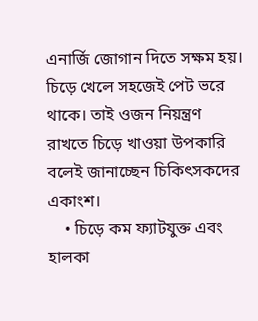এনার্জি জোগান দিতে সক্ষম হয়। চিড়ে খেলে সহজেই পেট ভরে থাকে। তাই ওজন নিয়ন্ত্রণ রাখতে চিড়ে খাওয়া উপকারি বলেই জানাচ্ছেন চিকিৎসকদের একাংশ।
    • চিড়ে কম ফ্যাটযুক্ত এবং হালকা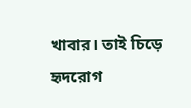খাবার। তাই চিড়ে হৃদরোগ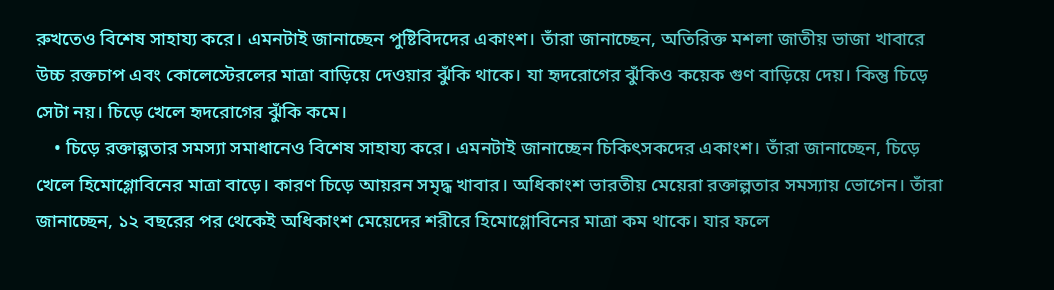রুখতেও বিশেষ সাহায্য করে। এমনটাই জানাচ্ছেন পুষ্টিবিদদের একাংশ। তাঁরা জানাচ্ছেন, অতিরিক্ত মশলা জাতীয় ভাজা খাবারে উচ্চ রক্তচাপ এবং কোলেস্টেরলের মাত্রা বাড়িয়ে দেওয়ার ঝুঁকি থাকে। যা হৃদরোগের ঝুঁকিও কয়েক গুণ বাড়িয়ে দেয়। কিন্তু চিড়ে সেটা নয়। চিড়ে খেলে হৃদরোগের ঝুঁকি কমে।
    • চিড়ে রক্তাল্পতার সমস্যা সমাধানেও বিশেষ সাহায্য করে। এমনটাই জানাচ্ছেন চিকিৎসকদের একাংশ। তাঁরা জানাচ্ছেন, চিড়ে খেলে হিমোগ্লোবিনের মাত্রা বাড়ে। কারণ চিড়ে আয়রন সমৃদ্ধ খাবার। অধিকাংশ ভারতীয় মেয়েরা রক্তাল্পতার সমস্যায় ভোগেন। তাঁরা জানাচ্ছেন, ১২ বছরের পর থেকেই অধিকাংশ মেয়েদের শরীরে হিমোগ্লোবিনের মাত্রা কম থাকে। যার ফলে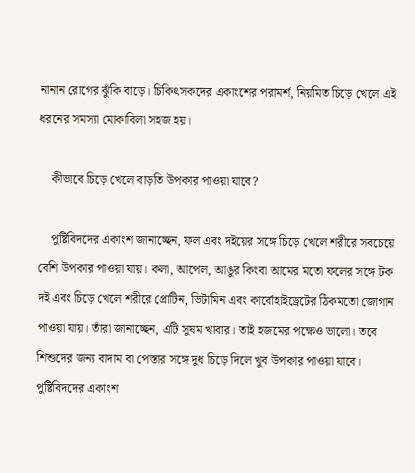নানান রোগের ঝুঁকি বাড়ে। চিকিৎসকদের একাংশের পরামর্শ, নিয়মিত চিড়ে খেলে এই ধরনের সমস্যা মোকাবিলা সহজ হয়।

    কীভাবে চিড়ে খেলে বাড়তি উপকার পাওয়া যাবে?

    পুষ্টিবিদদের একাংশ জানাচ্ছেন, ফল‌ এবং দইয়ের সঙ্গে চিড়ে খেলে শরীরে সবচেয়ে বেশি উপকার পাওয়া যায়। কলা, আপেল, আঙুর কিংবা আমের মতো ফলের সঙ্গে টক দই এবং চিড়ে খেলে শরীরে প্রোটিন, ভিটামিন এবং কার্বোহাইড্রেটের ঠিকমতো জোগান পাওয়া যায়। তাঁরা জানাচ্ছেন, এটি সুষম খাবার। তাই হজমের পক্ষেও ভালো। তবে শিশুদের জন্য বাদাম বা পেস্তার সঙ্গে দুধ চিড়ে দিলে খুব উপকার পাওয়া যাবে। পুষ্টিবিদদের একাংশ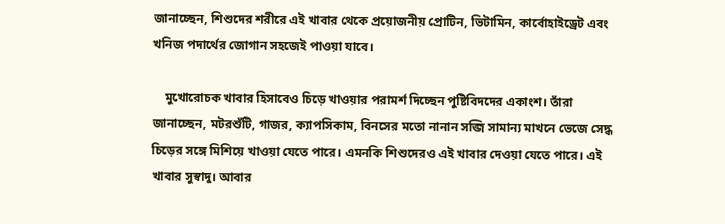জানাচ্ছেন, শিশুদের শরীরে এই খাবার থেকে প্রয়োজনীয় প্রোটিন, ভিটামিন, কার্বোহাইড্রেট এবং খনিজ পদার্থের জোগান সহজেই পাওয়া যাবে।

    মুখোরোচক খাবার হিসাবেও চিড়ে খাওয়ার পরামর্শ দিচ্ছেন পুষ্টিবিদদের একাংশ। তাঁরা জানাচ্ছেন, মটরশুঁটি, গাজর, ক্যাপসিকাম, বিনসের মতো নানান সব্জি সামান্য মাখনে ভেজে সেদ্ধ চিড়ের সঙ্গে মিশিয়ে খাওয়া যেতে পারে। এমনকি শিশুদেরও এই খাবার দেওয়া যেতে পারে। এই খাবার সুস্বাদু। আবার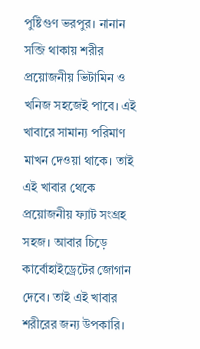পুষ্টিগুণ ভরপুর। নানান সব্জি থাকায় শরীর প্রয়োজনীয় ভিটামিন ও খনিজ সহজেই পাবে। এই খাবারে সামান্য পরিমাণ মাখন দেওয়া থাকে। তাই এই খাবার থেকে প্রয়োজনীয় ফ্যাট সংগ্রহ সহজ। আবার চিড়ে কার্বোহাইড্রেটের জোগান দেবে। তাই এই খাবার শরীরের জন্য উপকারি।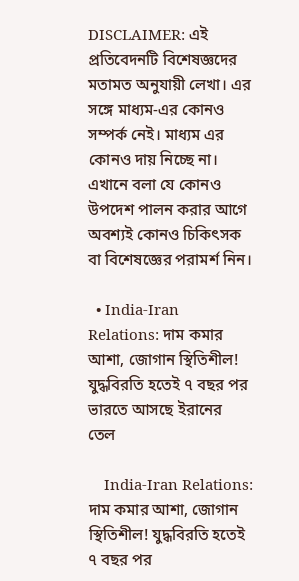DISCLAIMER: এই প্রতিবেদনটি বিশেষজ্ঞদের মতামত অনুযায়ী লেখা। এর সঙ্গে মাধ্যম-এর কোনও সম্পর্ক নেই। মাধ্যম এর কোনও দায় নিচ্ছে না। এখানে বলা যে কোনও উপদেশ পালন করার আগে অবশ্যই কোনও চিকিৎসক বা বিশেষজ্ঞের পরামর্শ নিন।

  • India-Iran Relations: দাম কমার আশা, জোগান স্থিতিশীল! যুদ্ধবিরতি হতেই ৭ বছর পর ভারতে আসছে ইরানের তেল

    India-Iran Relations: দাম কমার আশা, জোগান স্থিতিশীল! যুদ্ধবিরতি হতেই ৭ বছর পর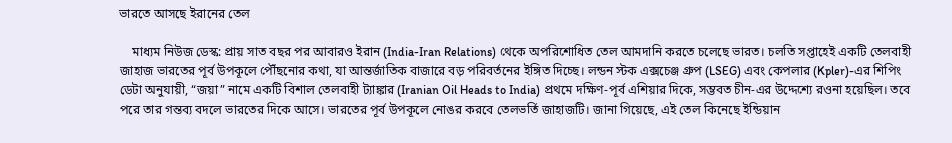ভারতে আসছে ইরানের তেল

    মাধ্যম নিউজ ডেস্ক: প্রায় সাত বছর পর আবারও ইরান (India-Iran Relations) থেকে অপরিশোধিত তেল আমদানি করতে চলেছে ভারত। চলতি সপ্তাহেই একটি তেলবাহী জাহাজ ভারতের পূর্ব উপকূলে পৌঁছনোর কথা, যা আন্তর্জাতিক বাজারে বড় পরিবর্তনের ইঙ্গিত দিচ্ছে। লন্ডন স্টক এক্সচেঞ্জ গ্রুপ (LSEG) এবং কেপলার (Kpler)-এর শিপিং ডেটা অনুযায়ী, “জয়া” নামে একটি বিশাল তেলবাহী ট্যাঙ্কার (Iranian Oil Heads to India) প্রথমে দক্ষিণ-পূর্ব এশিয়ার দিকে, সম্ভবত চীন-এর উদ্দেশ্যে রওনা হয়েছিল। তবে পরে তার গন্তব্য বদলে ভারতের দিকে আসে। ভারতের পূর্ব উপকূলে নোঙর করবে তেলভর্তি জাহাজটি। জানা গিয়েছে, এই তেল কিনেছে ইন্ডিয়ান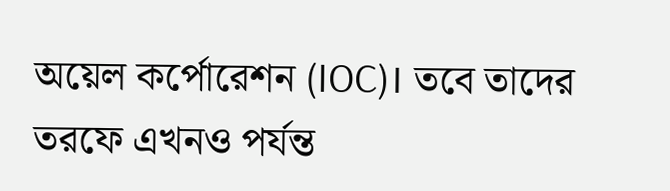অয়েল কর্পোরেশন (IOC)। তবে তাদের তরফে এখনও পর্যন্ত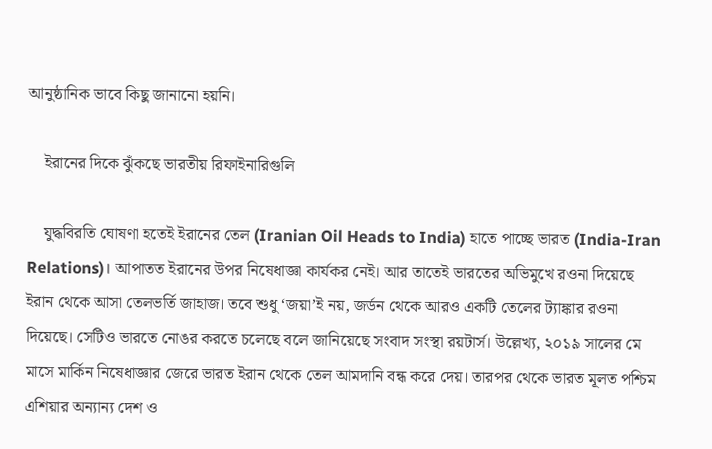আনুষ্ঠানিক ভাবে কিছু জানানো হয়নি।

    ইরানের দিকে ঝুঁকছে ভারতীয় রিফাইনারিগুলি

    যুদ্ধবিরতি ঘোষণা হতেই ইরানের তেল (Iranian Oil Heads to India) হাতে পাচ্ছে ভারত (India-Iran Relations)। আপাতত ইরানের উপর নিষেধাজ্ঞা কার্যকর নেই। আর তাতেই ভারতের অভিমুখে রওনা দিয়েছে ইরান থেকে আসা তেলভর্তি জাহাজ। তবে শুধু ‘জয়া’ই নয়, জর্ডন থেকে আরও একটি তেলের ট্যাঙ্কার রওনা দিয়েছে। সেটিও ভারতে নোঙর করতে চলেছে বলে জানিয়েছে সংবাদ সংস্থা রয়টার্স। উল্লেখ্য, ২০১৯ সালের মে মাসে মার্কিন নিষেধাজ্ঞার জেরে ভারত ইরান থেকে তেল আমদানি বন্ধ করে দেয়। তারপর থেকে ভারত মূলত পশ্চিম এশিয়ার অন্যান্য দেশ ও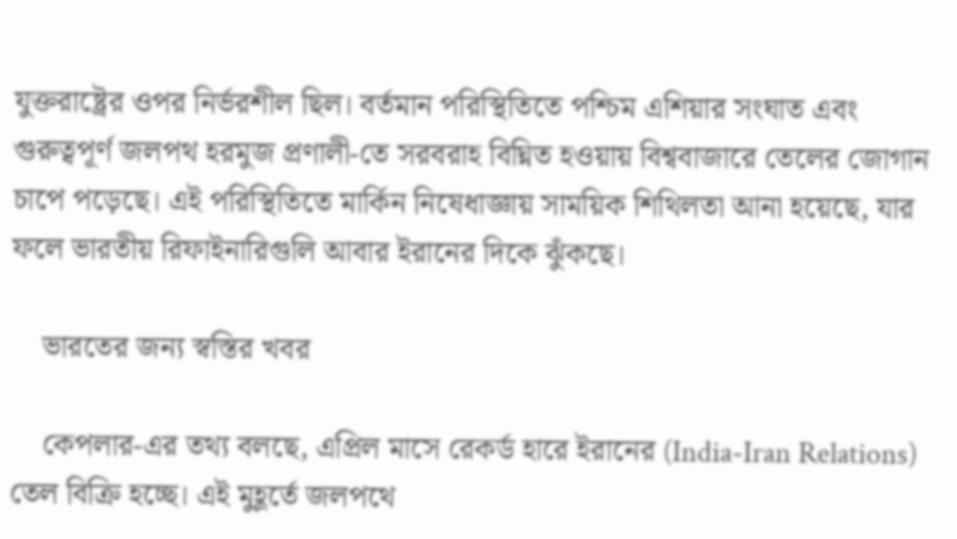যুক্তরাষ্ট্রের ওপর নির্ভরশীল ছিল। বর্তমান পরিস্থিতিতে পশ্চিম এশিয়ার সংঘাত এবং গুরুত্বপূর্ণ জলপথ হরমুজ প্রণালী-তে সরবরাহ বিঘ্নিত হওয়ায় বিশ্ববাজারে তেলের জোগান চাপে পড়েছে। এই পরিস্থিতিতে মার্কিন নিষেধাজ্ঞায় সাময়িক শিথিলতা আনা হয়েছে, যার ফলে ভারতীয় রিফাইনারিগুলি আবার ইরানের দিকে ঝুঁকছে।

    ভারতের জন্য স্বস্তির খবর

    কেপলার-এর তথ্য বলছে, এপ্রিল মাসে রেকর্ড হারে ইরানের (India-Iran Relations) তেল বিক্রি হচ্ছে। এই মুহূর্তে জলপথে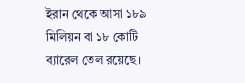ইরান থেকে আসা ১৮৯ মিলিয়ন বা ১৮ কোটি ব্যারেল তেল রয়েছে।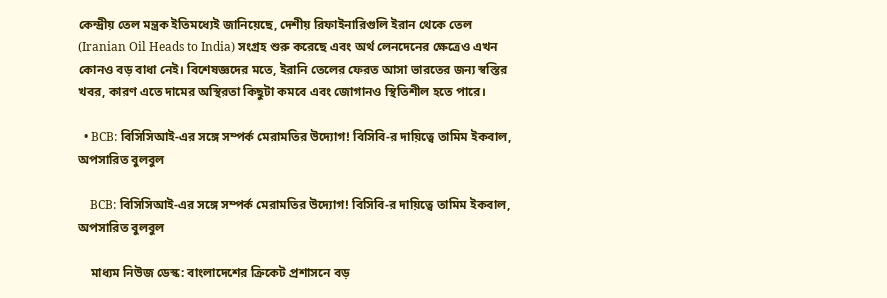কেন্দ্রীয় তেল মন্ত্রক ইতিমধ্যেই জানিয়েছে, দেশীয় রিফাইনারিগুলি ইরান থেকে তেল (Iranian Oil Heads to India) সংগ্রহ শুরু করেছে এবং অর্থ লেনদেনের ক্ষেত্রেও এখন কোনও বড় বাধা নেই। বিশেষজ্ঞদের মতে, ইরানি তেলের ফেরত আসা ভারতের জন্য স্বস্তির খবর, কারণ এতে দামের অস্থিরতা কিছুটা কমবে এবং জোগানও স্থিতিশীল হতে পারে।

  • BCB: বিসিসিআই-এর সঙ্গে সম্পর্ক মেরামতির উদ্যোগ! বিসিবি-র দায়িত্বে তামিম ইকবাল, অপসারিত বুলবুল

    BCB: বিসিসিআই-এর সঙ্গে সম্পর্ক মেরামতির উদ্যোগ! বিসিবি-র দায়িত্বে তামিম ইকবাল, অপসারিত বুলবুল

    মাধ্যম নিউজ ডেস্ক: বাংলাদেশের ক্রিকেট প্রশাসনে বড়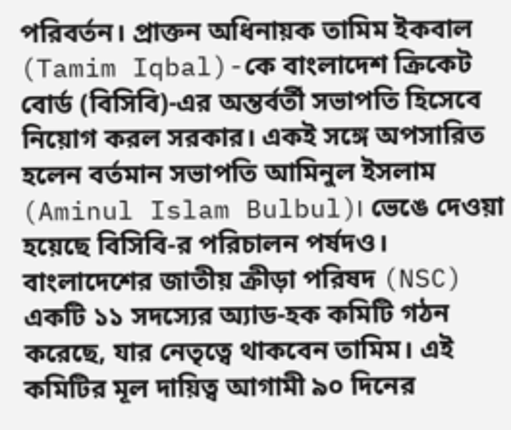পরিবর্তন। প্রাক্তন অধিনায়ক তামিম ইকবাল (Tamim Iqbal)-কে বাংলাদেশ ক্রিকেট বোর্ড (বিসিবি)-এর অন্তর্বর্তী সভাপতি হিসেবে নিয়োগ করল সরকার। একই সঙ্গে অপসারিত হলেন বর্তমান সভাপতি আমিনুল ইসলাম (Aminul Islam Bulbul)। ভেঙে দেওয়া হয়েছে বিসিবি-র পরিচালন পর্ষদও। বাংলাদেশের জাতীয় ক্রীড়া পরিষদ (NSC) একটি ১১ সদস্যের অ্যাড-হক কমিটি গঠন করেছে, যার নেতৃত্বে থাকবেন তামিম। এই কমিটির মূল দায়িত্ব আগামী ৯০ দিনের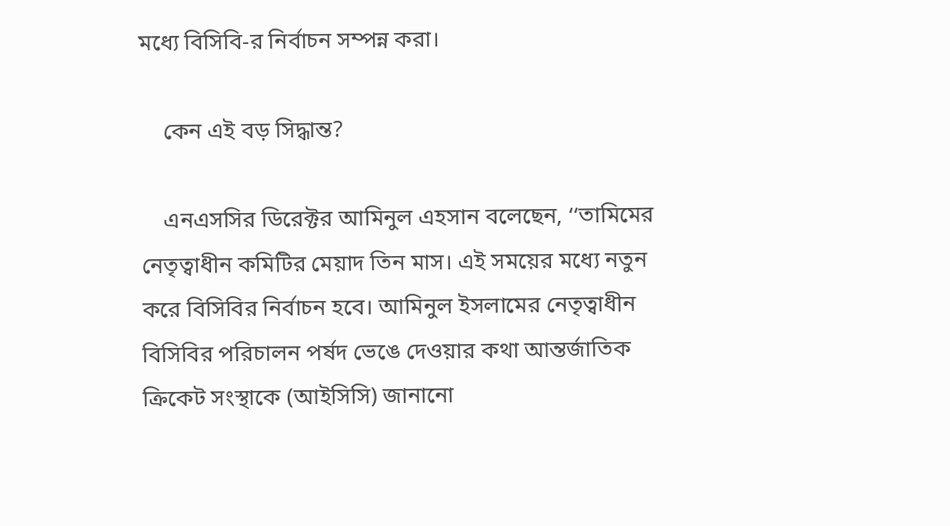মধ্যে বিসিবি-র নির্বাচন সম্পন্ন করা।

    কেন এই বড় সিদ্ধান্ত?

    এনএসসির ডিরেক্টর আমিনুল এহসান বলেছেন, ‘‘তামিমের নেতৃত্বাধীন কমিটির মেয়াদ তিন মাস। এই সময়ের মধ্যে নতুন করে বিসিবির নির্বাচন হবে। আমিনুল ইসলামের নেতৃত্বাধীন বিসিবির পরিচালন পর্ষদ ভেঙে দেওয়ার কথা আন্তর্জাতিক ক্রিকেট সংস্থাকে (আইসিসি) জানানো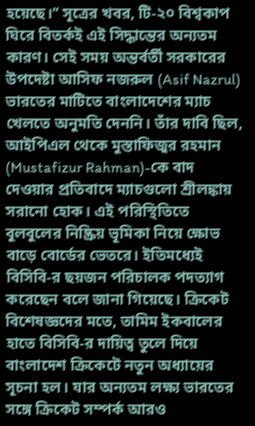হয়েছে।’’ সূত্রের খবর, টি-২০ বিশ্বকাপ ঘিরে বিতর্কই এই সিদ্ধান্তের অন্যতম কারণ। সেই সময় অন্তর্বর্তী সরকারের উপদেষ্টা আসিফ নজরুল (Asif Nazrul) ভারতের মাটিতে বাংলাদেশের ম্যাচ খেলতে অনুমতি দেননি। তাঁর দাবি ছিল, আইপিএল থেকে মুস্তাফিজুর রহমান (Mustafizur Rahman)-কে বাদ দেওয়ার প্রতিবাদে ম্যাচগুলো শ্রীলঙ্কায় সরানো হোক। এই পরিস্থিতিতে বুলবুলের নিষ্ক্রিয় ভূমিকা নিয়ে ক্ষোভ বাড়ে বোর্ডের ভেতরে। ইতিমধ্যেই বিসিবি-র ছয়জন পরিচালক পদত্যাগ করেছেন বলে জানা গিয়েছে। ক্রিকেট বিশেষজ্ঞদের মতে, তামিম ইকবালের হাতে বিসিবি-র দায়িত্ব তুলে দিয়ে বাংলাদেশ ক্রিকেটে নতুন অধ্যায়ের সূচনা হল। যার অন্যতম লক্ষ্য ভারতের সঙ্গে ক্রিকেট সম্পর্ক আরও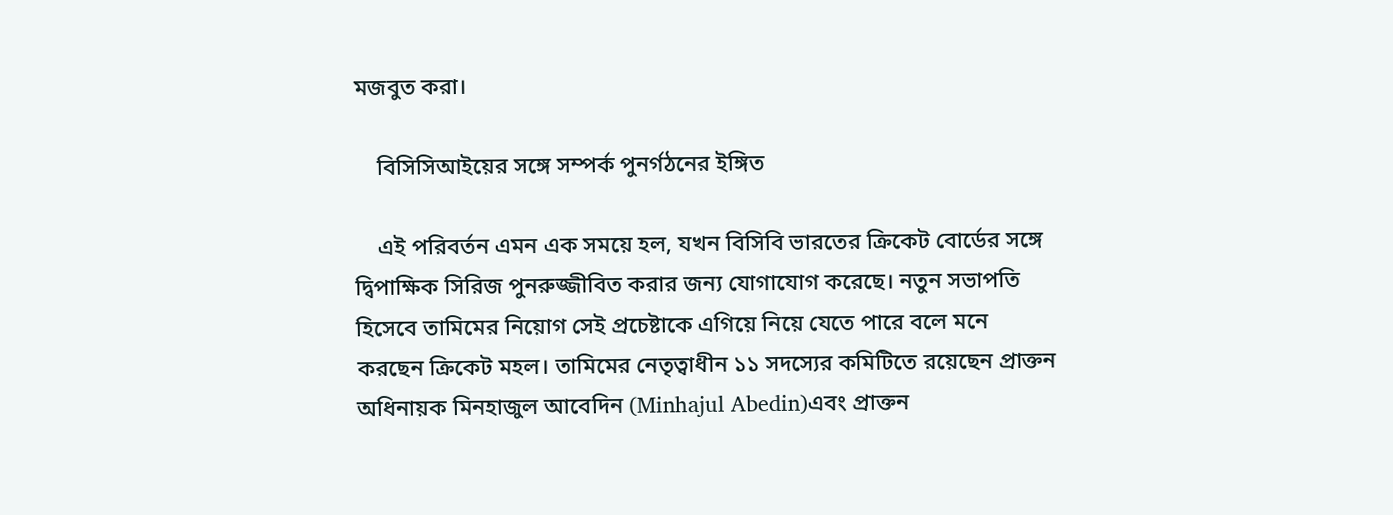মজবুত করা।

    বিসিসিআইয়ের সঙ্গে সম্পর্ক পুনর্গঠনের ইঙ্গিত

    এই পরিবর্তন এমন এক সময়ে হল, যখন বিসিবি ভারতের ক্রিকেট বোর্ডের সঙ্গে দ্বিপাক্ষিক সিরিজ পুনরুজ্জীবিত করার জন্য যোগাযোগ করেছে। নতুন সভাপতি হিসেবে তামিমের নিয়োগ সেই প্রচেষ্টাকে এগিয়ে নিয়ে যেতে পারে বলে মনে করছেন ক্রিকেট মহল। তামিমের নেতৃত্বাধীন ১১ সদস্যের কমিটিতে রয়েছেন প্রাক্তন অধিনায়ক মিনহাজুল আবেদিন (Minhajul Abedin)এবং প্রাক্তন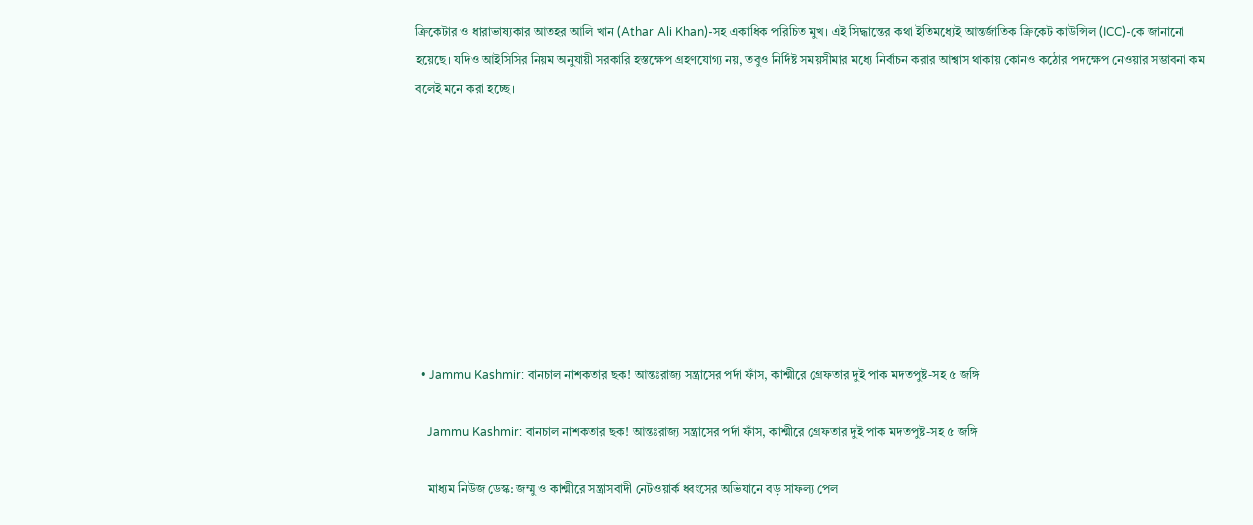ক্রিকেটার ও ধারাভাষ্যকার আতহর আলি খান (Athar Ali Khan)-সহ একাধিক পরিচিত মুখ। এই সিদ্ধান্তের কথা ইতিমধ্যেই আন্তর্জাতিক ক্রিকেট কাউন্সিল (ICC)-কে জানানো হয়েছে। যদিও আইসিসির নিয়ম অনুযায়ী সরকারি হস্তক্ষেপ গ্রহণযোগ্য নয়, তবুও নির্দিষ্ট সময়সীমার মধ্যে নির্বাচন করার আশ্বাস থাকায় কোনও কঠোর পদক্ষেপ নেওয়ার সম্ভাবনা কম বলেই মনে করা হচ্ছে।









  • Jammu Kashmir: বানচাল নাশকতার ছক! আন্তঃরাজ্য সন্ত্রাসের পর্দা ফাঁস, কাশ্মীরে গ্রেফতার দুই পাক মদতপুষ্ট-সহ ৫ জঙ্গি

    Jammu Kashmir: বানচাল নাশকতার ছক! আন্তঃরাজ্য সন্ত্রাসের পর্দা ফাঁস, কাশ্মীরে গ্রেফতার দুই পাক মদতপুষ্ট-সহ ৫ জঙ্গি

    মাধ্যম নিউজ ডেস্ক: জম্মু ও কাশ্মীরে সন্ত্রাসবাদী নেটওয়ার্ক ধ্বংসের অভিযানে বড় সাফল্য পেল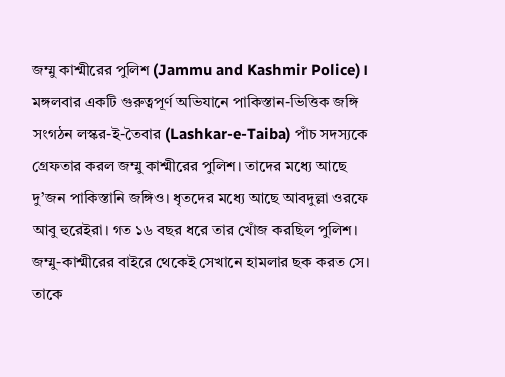জম্মু কাশ্মীরের পুলিশ (Jammu and Kashmir Police)। মঙ্গলবার একটি গুরুত্বপূর্ণ অভিযানে পাকিস্তান-ভিত্তিক জঙ্গি সংগঠন লস্কর-ই-তৈবার (Lashkar-e-Taiba) পাঁচ সদস্যকে গ্রেফতার করল জম্মু কাশ্মীরের পুলিশ। তাদের মধ্যে আছে দু’জন পাকিস্তানি জঙ্গিও। ধৃতদের মধ্যে আছে আবদুল্লা ওরফে আবু হুরেইরা। গত ১৬ বছর ধরে তার খোঁজ করছিল পুলিশ। জম্মু-কাশ্মীরের বাইরে থেকেই সেখানে হামলার ছক করত সে। তাকে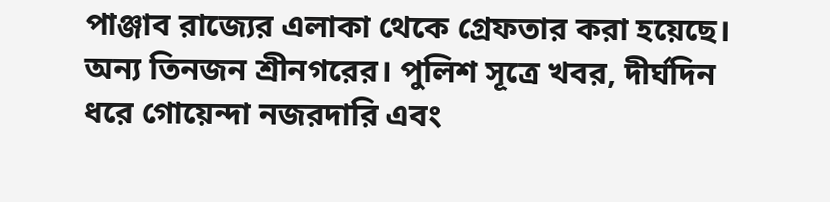পাঞ্জাব রাজ্যের এলাকা থেকে গ্রেফতার করা হয়েছে। অন্য তিনজন শ্রীনগরের। পুলিশ সূত্রে খবর, দীর্ঘদিন ধরে গোয়েন্দা নজরদারি এবং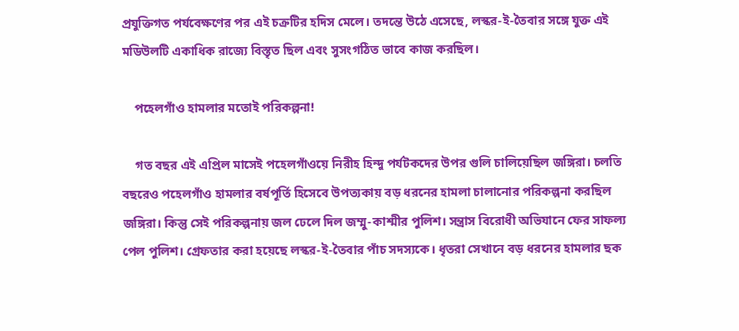প্রযুক্তিগত পর্যবেক্ষণের পর এই চক্রটির হদিস মেলে। তদন্তে উঠে এসেছে, লস্কর-ই-তৈবার সঙ্গে যুক্ত এই মডিউলটি একাধিক রাজ্যে বিস্তৃত ছিল এবং সুসংগঠিত ভাবে কাজ করছিল।

    পহেলগাঁও হামলার মতোই পরিকল্পনা!

    গত বছর এই এপ্রিল মাসেই পহেলগাঁওয়ে নিরীহ হিন্দু পর্যটকদের উপর গুলি চালিয়েছিল জঙ্গিরা। চলতি বছরেও পহেলগাঁও হামলার বর্ষপূর্তি হিসেবে উপত্যকায় বড় ধরনের হামলা চালানোর পরিকল্পনা করছিল জঙ্গিরা। কিন্তু সেই পরিকল্পনায় জল ঢেলে দিল জম্মু-কাশ্মীর পুলিশ। সন্ত্রাস বিরোধী অভিযানে ফের সাফল্য পেল পুলিশ। গ্রেফতার করা হয়েছে লস্কর-ই-তৈবার পাঁচ সদস্যকে। ধৃতরা সেখানে বড় ধরনের হামলার ছক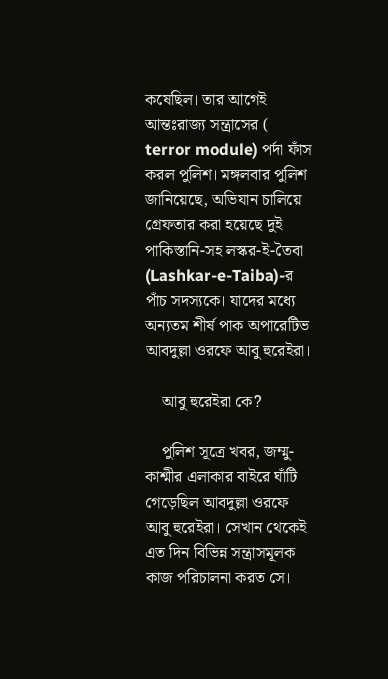কষেছিল। তার আগেই আন্তঃরাজ্য সন্ত্রাসের ( terror module) পর্দা ফাঁস করল পুলিশ। মঙ্গলবার পুলিশ জানিয়েছে, অভিযান চালিয়ে গ্রেফতার করা হয়েছে দুই পাকিস্তানি-সহ লস্কর-ই-তৈবা (Lashkar-e-Taiba)-র পাঁচ সদস্যকে। যাদের মধ্যে অন্যতম শীর্ষ পাক অপারেটিভ আবদুল্লা ওরফে আবু হুরেইরা।

    আবু হুরেইরা কে?

    পুলিশ সূত্রে খবর, জম্মু-কাশ্মীর এলাকার বাইরে ঘাঁটি গেড়েছিল আবদুল্লা ওরফে আবু হুরেইরা। সেখান থেকেই এত দিন বিভিন্ন সন্ত্রাসমূলক কাজ পরিচালনা করত সে।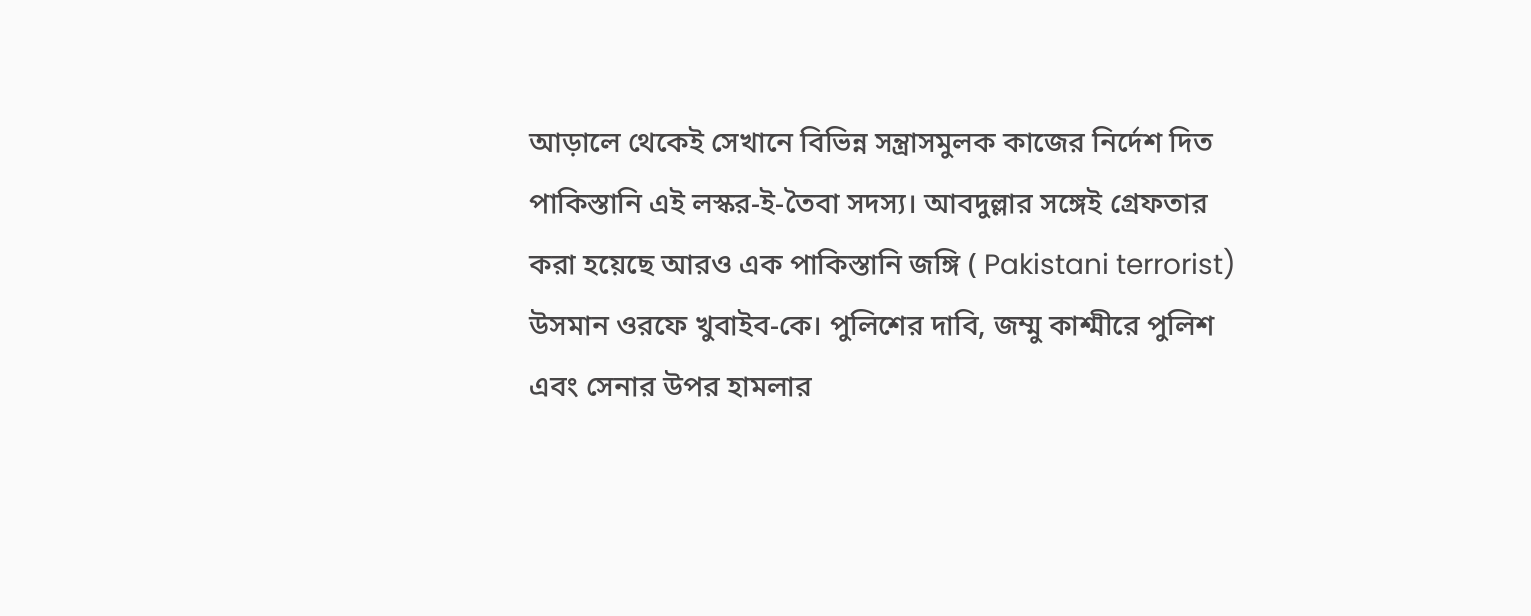আড়ালে থেকেই সেখানে বিভিন্ন সন্ত্রাসমুলক কাজের নির্দেশ দিত পাকিস্তানি এই লস্কর-ই-তৈবা সদস্য। আবদুল্লার সঙ্গেই গ্রেফতার করা হয়েছে আরও এক পাকিস্তানি জঙ্গি ( Pakistani terrorist) উসমান ওরফে খুবাইব-কে। পুলিশের দাবি, জম্মু কাশ্মীরে পুলিশ এবং সেনার উপর হামলার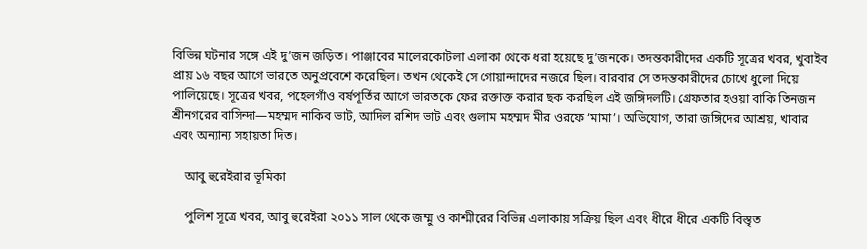বিভিন্ন ঘটনার সঙ্গে এই দু’জন জড়িত। পাঞ্জাবের মালেরকোটলা এলাকা থেকে ধরা হয়েছে দু’জনকে। তদন্তকারীদের একটি সূত্রের খবর, খুবাইব প্রায় ১৬ বছর আগে ভারতে অনুপ্রবেশে করেছিল। তখন থেকেই সে গোয়ান্দাদের নজরে ছিল। বারবার সে তদন্তকারীদের চোখে ধুলো দিয়ে পালিয়েছে। সূত্রের খবর, পহেলগাঁও বর্ষপূর্তির আগে ভারতকে ফের রক্তাক্ত করার ছক করছিল এই জঙ্গিদলটি। গ্রেফতার হওয়া বাকি তিনজন শ্রীনগরের বাসিন্দা—মহম্মদ নাকিব ভাট, আদিল রশিদ ভাট এবং গুলাম মহম্মদ মীর ওরফে ‘মামা’। অভিযোগ, তারা জঙ্গিদের আশ্রয়, খাবার এবং অন্যান্য সহায়তা দিত।

    আবু হুরেইরার ভূমিকা

    পুলিশ সূত্রে খবর, আবু হুরেইরা ২০১১ সাল থেকে জম্মু ও কাশ্মীরের বিভিন্ন এলাকায় সক্রিয় ছিল এবং ধীরে ধীরে একটি বিস্তৃত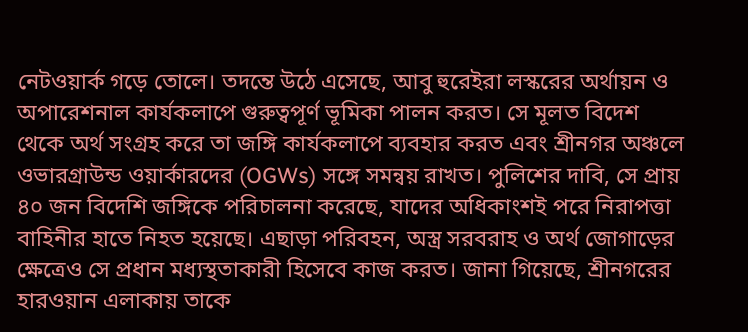নেটওয়ার্ক গড়ে তোলে। তদন্তে উঠে এসেছে, আবু হুরেইরা লস্করের অর্থায়ন ও অপারেশনাল কার্যকলাপে গুরুত্বপূর্ণ ভূমিকা পালন করত। সে মূলত বিদেশ থেকে অর্থ সংগ্রহ করে তা জঙ্গি কার্যকলাপে ব্যবহার করত এবং শ্রীনগর অঞ্চলে ওভারগ্রাউন্ড ওয়ার্কারদের (OGWs) সঙ্গে সমন্বয় রাখত। পুলিশের দাবি, সে প্রায় ৪০ জন বিদেশি জঙ্গিকে পরিচালনা করেছে, যাদের অধিকাংশই পরে নিরাপত্তা বাহিনীর হাতে নিহত হয়েছে। এছাড়া পরিবহন, অস্ত্র সরবরাহ ও অর্থ জোগাড়ের ক্ষেত্রেও সে প্রধান মধ্যস্থতাকারী হিসেবে কাজ করত। জানা গিয়েছে, শ্রীনগরের হারওয়ান এলাকায় তাকে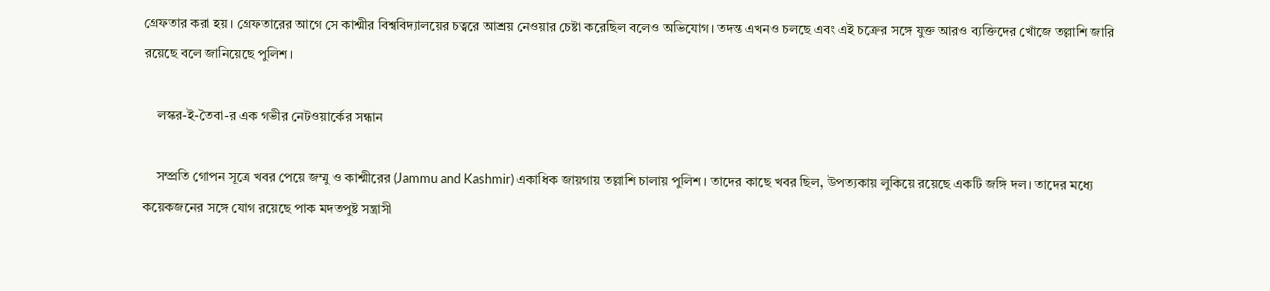গ্রেফতার করা হয়। গ্রেফতারের আগে সে কাশ্মীর বিশ্ববিদ্যালয়ের চত্বরে আশ্রয় নেওয়ার চেষ্টা করেছিল বলেও অভিযোগ। তদন্ত এখনও চলছে এবং এই চক্রের সঙ্গে যুক্ত আরও ব্যক্তিদের খোঁজে তল্লাশি জারি রয়েছে বলে জানিয়েছে পুলিশ।

    লস্কর-ই-তৈবা-র এক গভীর নেটওয়ার্কের সন্ধান

    সম্প্রতি গোপন সূত্রে খবর পেয়ে জম্মু ও কাশ্মীরের (Jammu and Kashmir) একাধিক জায়গায় তল্লাশি চালায় পুলিশ। তাদের কাছে খবর ছিল, উপত্যকায় লুকিয়ে রয়েছে একটি জঙ্গি দল। তাদের মধ্যে কয়েকজনের সঙ্গে যোগ রয়েছে পাক মদতপুষ্ট সন্ত্রাসী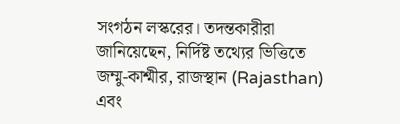সংগঠন লস্করের। তদন্তকারীরা জানিয়েছেন, নির্দিষ্ট তথ্যের ভিত্তিতে জম্মু-কাশ্মীর, রাজস্থান (Rajasthan) এবং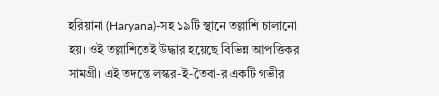হরিয়ানা (Haryana)-সহ ১৯টি স্থানে তল্লাশি চালানো হয়। ওই তল্লাশিতেই উদ্ধার হয়েছে বিভিন্ন আপত্তিকর সামগ্রী। এই তদন্তে লস্কর-ই-তৈবা-র একটি গভীর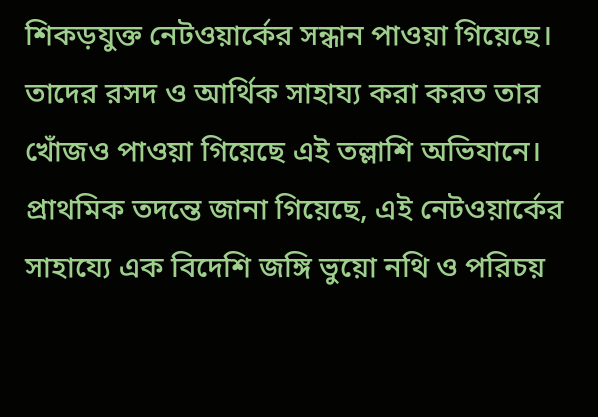শিকড়যুক্ত নেটওয়ার্কের সন্ধান পাওয়া গিয়েছে। তাদের রসদ ও আর্থিক সাহায্য করা করত তার খোঁজও পাওয়া গিয়েছে এই তল্লাশি অভিযানে। প্রাথমিক তদন্তে জানা গিয়েছে, এই নেটওয়ার্কের সাহায্যে এক বিদেশি জঙ্গি ভুয়ো নথি ও পরিচয়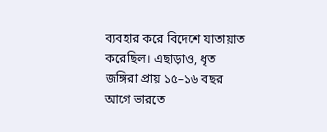ব্যবহার করে বিদেশে যাতায়াত করেছিল। এছাড়াও, ধৃত জঙ্গিরা প্রায় ১৫–১৬ বছর আগে ভারতে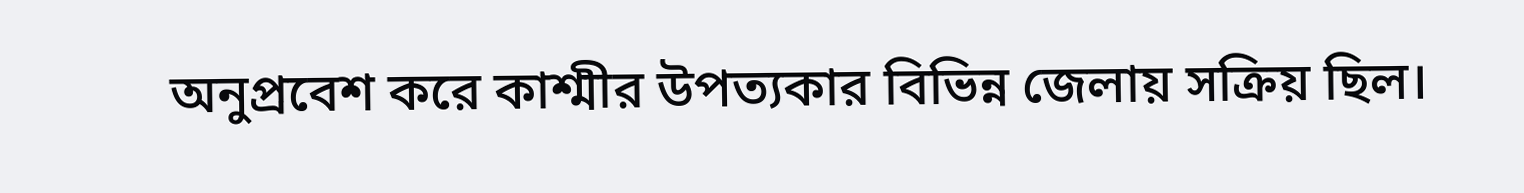অনুপ্রবেশ করে কাশ্মীর উপত্যকার বিভিন্ন জেলায় সক্রিয় ছিল।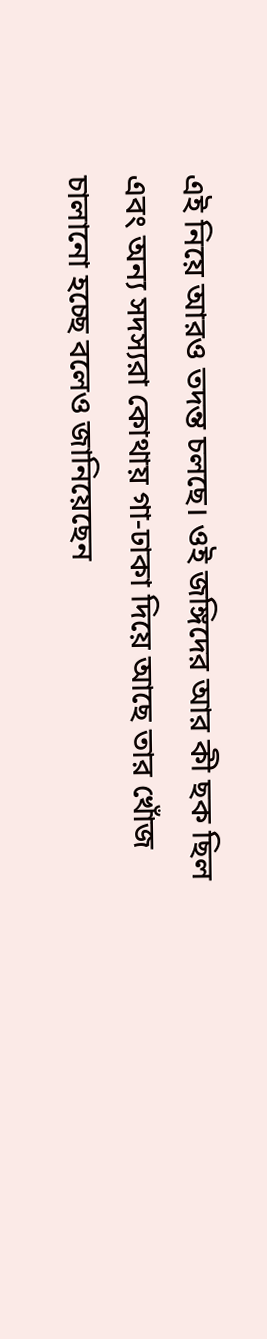এই নিয়ে আরও তদন্ত চলছে। ওই জঙ্গিদের আর কী ছক ছিল এবং অন্য সদস্যরা কোথায় গা-ঢাকা দিয়ে আছে তার খোঁজ চালানো হচ্ছে বলেও জানিয়েছেন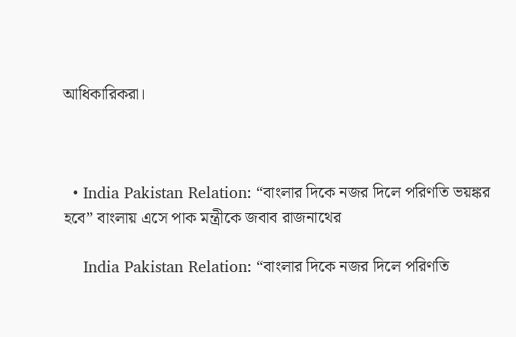আধিকারিকরা।



  • India Pakistan Relation: “বাংলার দিকে নজর দিলে পরিণতি ভয়ঙ্কর হবে” বাংলায় এসে পাক মন্ত্রীকে জবাব রাজনাথের

    India Pakistan Relation: “বাংলার দিকে নজর দিলে পরিণতি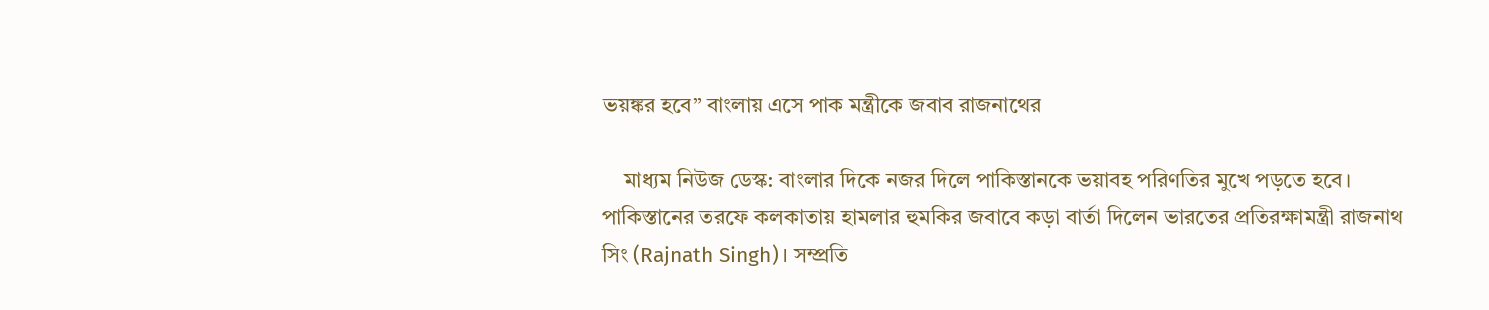ভয়ঙ্কর হবে” বাংলায় এসে পাক মন্ত্রীকে জবাব রাজনাথের

    মাধ্যম নিউজ ডেস্ক: বাংলার দিকে নজর দিলে পাকিস্তানকে ভয়াবহ পরিণতির মুখে পড়তে হবে। পাকিস্তানের তরফে কলকাতায় হামলার হুমকির জবাবে কড়া বার্তা দিলেন ভারতের প্রতিরক্ষামন্ত্রী রাজনাথ সিং (Rajnath Singh)। সম্প্রতি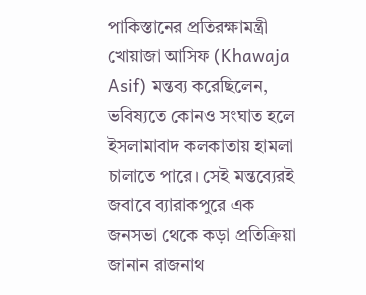পাকিস্তানের প্রতিরক্ষামন্ত্রী খোয়াজা আসিফ (Khawaja Asif) মন্তব্য করেছিলেন, ভবিষ্যতে কোনও সংঘাত হলে ইসলামাবাদ কলকাতায় হামলা চালাতে পারে। সেই মন্তব্যেরই জবাবে ব্যারাকপুরে এক জনসভা থেকে কড়া প্রতিক্রিয়া জানান রাজনাথ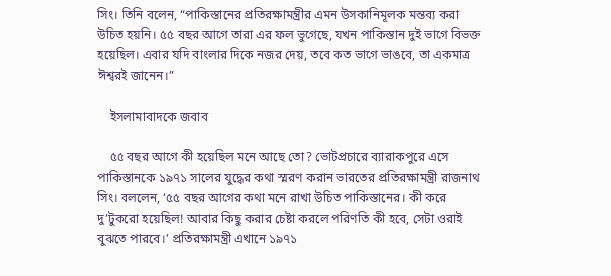সিং। তিনি বলেন, “পাকিস্তানের প্রতিরক্ষামন্ত্রীর এমন উসকানিমূলক মন্তব্য করা উচিত হয়নি। ৫৫ বছর আগে তারা এর ফল ভুগেছে, যখন পাকিস্তান দুই ভাগে বিভক্ত হয়েছিল। এবার যদি বাংলার দিকে নজর দেয়, তবে কত ভাগে ভাঙবে, তা একমাত্র ঈশ্বরই জানেন।”

    ইসলামাবাদকে জবাব

    ৫৫ বছর আগে কী হয়েছিল মনে আছে তো? ভোটপ্রচারে ব্যারাকপুরে এসে পাকিস্তানকে ১৯৭১ সালের যুদ্ধের কথা স্মরণ করান ভারতের প্রতিরক্ষামন্ত্রী রাজনাথ সিং। বললেন, ‘৫৫ বছর আগের কথা মনে রাখা উচিত পাকিস্তানের। কী করে দু’টুকরো হয়েছিল! আবার কিছু করার চেষ্টা করলে পরিণতি কী হবে, সেটা ওরাই বুঝতে পারবে।’ প্রতিরক্ষামন্ত্রী এখানে ১৯৭১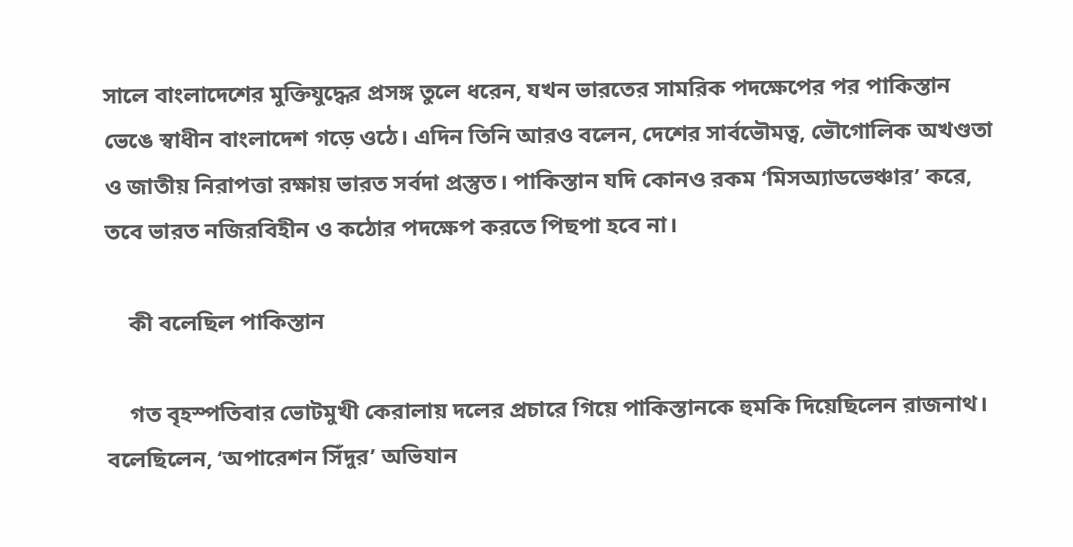সালে বাংলাদেশের মুক্তিযুদ্ধের প্রসঙ্গ তুলে ধরেন, যখন ভারতের সামরিক পদক্ষেপের পর পাকিস্তান ভেঙে স্বাধীন বাংলাদেশ গড়ে ওঠে। এদিন তিনি আরও বলেন, দেশের সার্বভৌমত্ব, ভৌগোলিক অখণ্ডতা ও জাতীয় নিরাপত্তা রক্ষায় ভারত সর্বদা প্রস্তুত। পাকিস্তান যদি কোনও রকম ‘মিসঅ্যাডভেঞ্চার’ করে, তবে ভারত নজিরবিহীন ও কঠোর পদক্ষেপ করতে পিছপা হবে না।

    কী বলেছিল পাকিস্তান

    গত বৃহস্পতিবার ভোটমুখী কেরালায় দলের প্রচারে গিয়ে পাকিস্তানকে হুমকি দিয়েছিলেন রাজনাথ। বলেছিলেন, ‘অপারেশন সিঁদুর’ অভিযান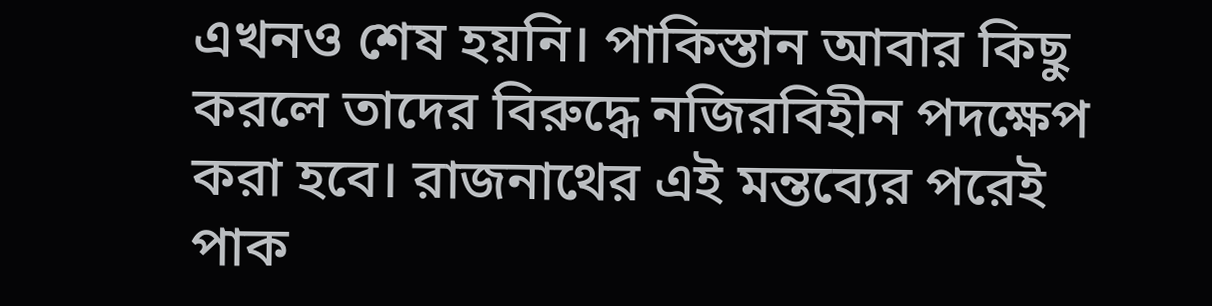এখনও শেষ হয়নি। পাকিস্তান আবার কিছু করলে তাদের বিরুদ্ধে নজিরবিহীন পদক্ষেপ করা হবে। রাজনাথের এই মন্তব্যের পরেই পাক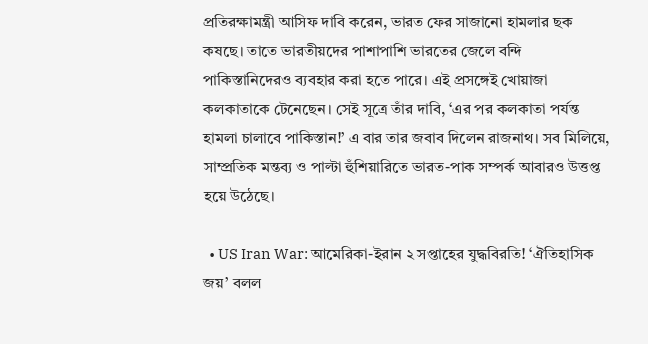প্রতিরক্ষামন্ত্রী আসিফ দাবি করেন, ভারত ফের সাজানো হামলার ছক কষছে। তাতে ভারতীয়দের পাশাপাশি ভারতের জেলে বন্দি পাকিস্তানিদেরও ব্যবহার করা হতে পারে। এই প্রসঙ্গেই খোয়াজা কলকাতাকে টেনেছেন। সেই সূত্রে তাঁর দাবি, ‘এর পর কলকাতা পর্যন্ত হামলা চালাবে পাকিস্তান!’ এ বার তার জবাব দিলেন রাজনাথ। সব মিলিয়ে, সাম্প্রতিক মন্তব্য ও পাল্টা হুঁশিয়ারিতে ভারত-পাক সম্পর্ক আবারও উত্তপ্ত হয়ে উঠেছে।

  • US Iran War: আমেরিকা-ইরান ২ সপ্তাহের যুদ্ধবিরতি! ‘ঐতিহাসিক জয়’ বলল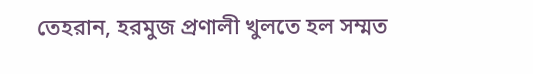তেহরান, হরমুজ প্রণালী খুলতে হল সম্মত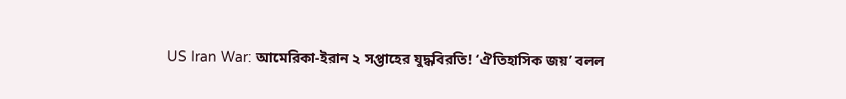US Iran War: আমেরিকা-ইরান ২ সপ্তাহের যুদ্ধবিরতি! ‘ঐতিহাসিক জয়’ বলল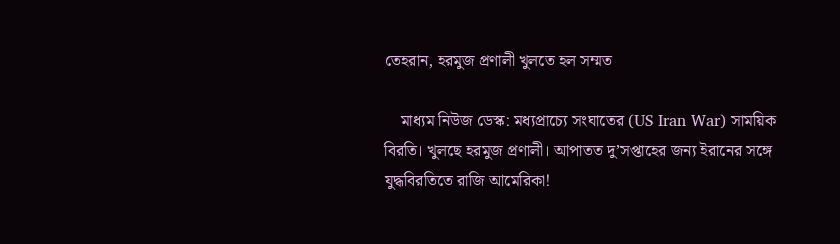তেহরান, হরমুজ প্রণালী খুলতে হল সম্মত

    মাধ্যম নিউজ ডেস্ক: মধ্যপ্রাচ্যে সংঘাতের (US Iran War) সাময়িক বিরতি। খুলছে হরমুজ প্রণালী। আপাতত দু’সপ্তাহের জন্য ইরানের সঙ্গে যুদ্ধবিরতিতে রাজি আমেরিকা!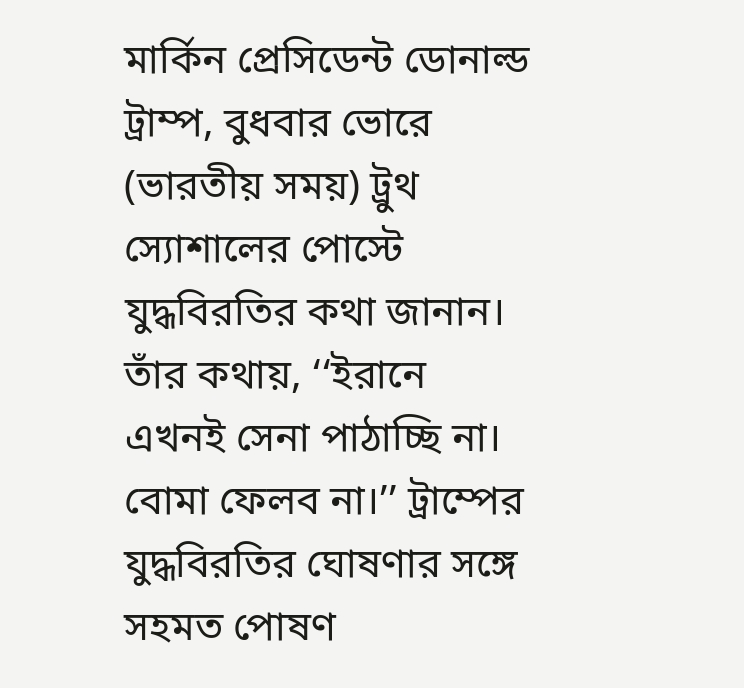মার্কিন প্রেসিডেন্ট ডোনাল্ড ট্রাম্প, বুধবার ভোরে (ভারতীয় সময়) ট্রুথ স্যোশালের পোস্টে যুদ্ধবিরতির কথা জানান। তাঁর কথায়, ‘‘ইরানে এখনই সেনা পাঠাচ্ছি না। বোমা ফেলব না।’’ ট্রাম্পের যুদ্ধবিরতির ঘোষণার সঙ্গে সহমত পোষণ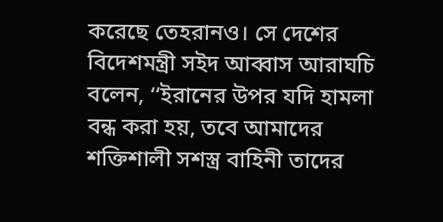করেছে তেহরানও। সে দেশের বিদেশমন্ত্রী সইদ আব্বাস আরাঘচি বলেন, ‘‘ইরানের উপর যদি হামলা বন্ধ করা হয়, তবে আমাদের শক্তিশালী সশস্ত্র বাহিনী তাদের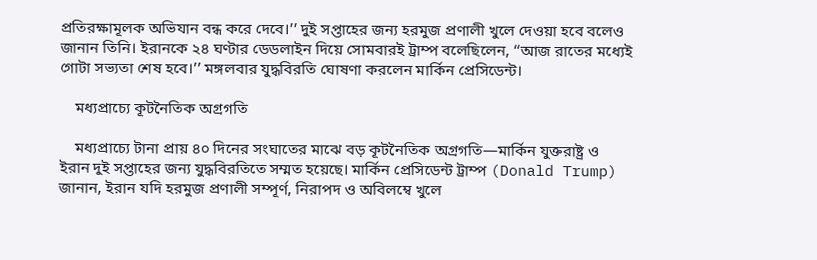প্রতিরক্ষামূলক অভিযান বন্ধ করে দেবে।’’ দুই সপ্তাহের জন্য হরমুজ প্রণালী খুলে দেওয়া হবে বলেও জানান তিনি। ইরানকে ২৪ ঘণ্টার ডেডলাইন দিয়ে সোমবারই ট্রাম্প বলেছিলেন, ‘‘আজ রাতের মধ্যেই গোটা সভ্যতা শেষ হবে।’’ মঙ্গলবার যুদ্ধবিরতি ঘোষণা করলেন মার্কিন প্রেসিডেন্ট।

    মধ্যপ্রাচ্যে কূটনৈতিক অগ্রগতি

    মধ্যপ্রাচ্যে টানা প্রায় ৪০ দিনের সংঘাতের মাঝে বড় কূটনৈতিক অগ্রগতি—মার্কিন যুক্তরাষ্ট্র ও ইরান দুই সপ্তাহের জন্য যুদ্ধবিরতিতে সম্মত হয়েছে। মার্কিন প্রেসিডেন্ট ট্রাম্প (Donald Trump) জানান, ইরান যদি হরমুজ প্রণালী সম্পূর্ণ, নিরাপদ ও অবিলম্বে খুলে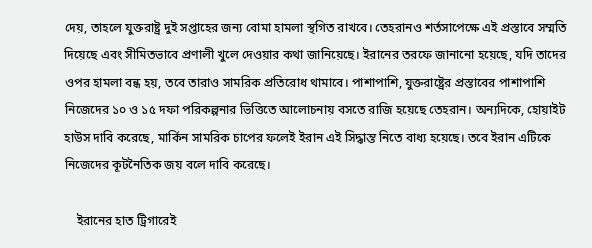দেয়, তাহলে যুক্তরাষ্ট্র দুই সপ্তাহের জন্য বোমা হামলা স্থগিত রাখবে। তেহরানও শর্তসাপেক্ষে এই প্রস্তাবে সম্মতি দিয়েছে এবং সীমিতভাবে প্রণালী খুলে দেওয়ার কথা জানিয়েছে। ইরানের তরফে জানানো হয়েছে, যদি তাদের ওপর হামলা বন্ধ হয়, তবে তারাও সামরিক প্রতিরোধ থামাবে। পাশাপাশি, যুক্তরাষ্ট্রের প্রস্তাবের পাশাপাশি নিজেদের ১০ ও ১৫ দফা পরিকল্পনার ভিত্তিতে আলোচনায় বসতে রাজি হয়েছে তেহরান। অন্যদিকে, হোয়াইট হাউস দাবি করেছে, মার্কিন সামরিক চাপের ফলেই ইরান এই সিদ্ধান্ত নিতে বাধ্য হয়েছে। তবে ইরান এটিকে নিজেদের কূটনৈতিক জয় বলে দাবি করেছে।

    ইরানের হাত ট্রিগারেই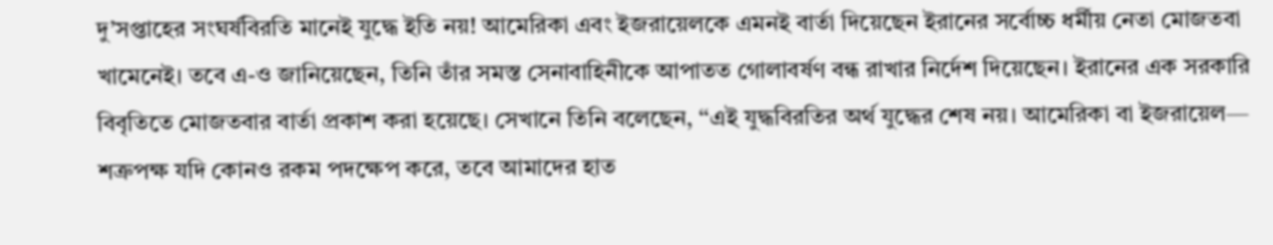দু’সপ্তাহের সংঘর্ষবিরতি মানেই যুদ্ধে ইতি নয়! আমেরিকা এবং ইজরায়েলকে এমনই বার্তা দিয়েছেন ইরানের সর্বোচ্চ ধর্মীয় নেতা মোজতবা খামেনেই। তবে এ-ও জানিয়েছেন, তিনি তাঁর সমস্ত সেনাবাহিনীকে আপাতত গোলাবর্ষণ বন্ধ রাখার নির্দেশ দিয়েছেন। ইরানের এক সরকারি বিবৃতিতে মোজতবার বার্তা প্রকাশ করা হয়েছে। সেখানে তিনি বলেছেন, ‘‘এই যুদ্ধবিরতির অর্থ যুদ্ধের শেষ নয়। আমেরিকা বা ইজরায়েল— শত্রুপক্ষ যদি কোনও রকম পদক্ষেপ করে, তবে আমাদের হাত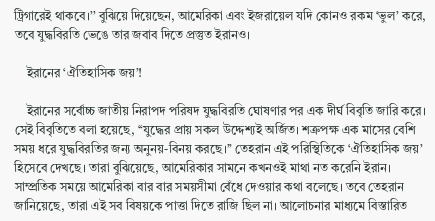ট্রিগারেই থাকবে।’’ বুঝিয়ে দিয়েছেন, আমেরিকা এবং ইজরায়েল যদি কোনও রকম ‘ভুল’ করে, তবে যুদ্ধবিরতি ভেঙে তার জবাব দিতে প্রস্তুত ইরানও।

    ইরানের ‘ঐতিহাসিক জয়’!

    ইরানের সর্বোচ্চ জাতীয় নিরাপদ পরিষদ যুদ্ধবিরতি ঘোষণার পর এক দীর্ঘ বিবৃতি জারি করে। সেই বিবৃতিতে বলা হয়েছে, ‘‘যুদ্ধের প্রায় সকল উদ্দেশ্যই অর্জিত। শত্রুপক্ষ এক মাসের বেশি সময় ধরে যুদ্ধবিরতির জন্য অনুনয়-বিনয় করছে।’’ তেহরান এই পরিস্থিতিকে ‘ঐতিহাসিক জয়’ হিসেবে দেখছে। তারা বুঝিয়েছে, আমেরিকার সামনে কখনওই মাথা নত করেনি ইরান। সাম্প্রতিক সময়ে আমেরিকা বার বার সময়সীমা বেঁধে দেওয়ার কথা বলেছে। তবে তেহরান জানিয়েছে, তারা এই সব বিষয়কে পাত্তা দিতে রাজি ছিল না। আলোচনার মাধ্যমে বিস্তারিত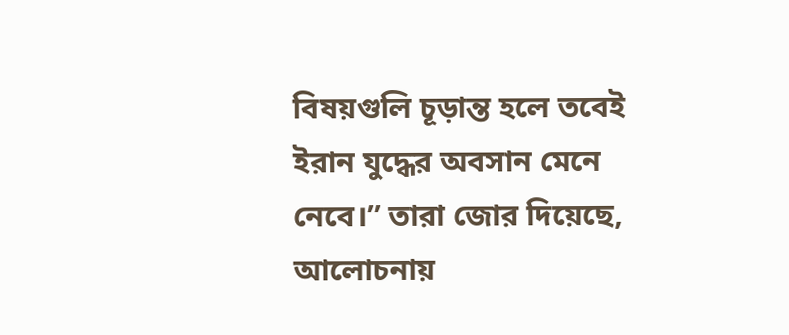বিষয়গুলি চূড়ান্ত হলে তবেই ইরান যুদ্ধের অবসান মেনে নেবে।’’ তারা জোর দিয়েছে, আলোচনায়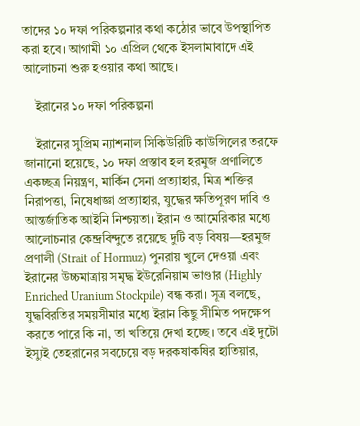তাদের ১০ দফা পরিকল্পনার কথা কঠোর ভাবে উপস্থাপিত করা হবে। আগামী ১০ এপ্রিল থেকে ইসলামাবাদে এই আলোচনা শুরু হওয়ার কথা আছে।

    ইরানের ১০ দফা পরিকল্পনা

    ইরানের সুপ্রিম ন্যাশনাল সিকিউরিটি কাউন্সিলের তরফে জানানো হয়েছে, ১০ দফা প্রস্তাব হল হরমুজ প্রণালিতে একচ্ছত্র নিয়ন্ত্রণ, মার্কিন সেনা প্রত্যাহার, মিত্র শক্তির নিরাপত্তা, নিষেধাজ্ঞা প্রত্যাহার, যুদ্ধের ক্ষতিপূরণ দাবি ও আন্তর্জাতিক আইনি নিশ্চয়তা। ইরান ও আমেরিকার মধ্যে আলোচনার কেন্দ্রবিন্দুতে রয়েছে দুটি বড় বিষয়—হরমুজ প্রণালী (Strait of Hormuz) পুনরায় খুলে দেওয়া এবং ইরানের উচ্চমাত্রায় সমৃদ্ধ ইউরেনিয়াম ভাণ্ডার (Highly Enriched Uranium Stockpile) বন্ধ করা। সূত্র বলছে, যুদ্ধবিরতির সময়সীমার মধ্যে ইরান কিছু সীমিত পদক্ষেপ করতে পারে কি না, তা খতিয়ে দেখা হচ্ছে। তবে এই দুটো ইস্যুই তেহরানের সবচেয়ে বড় দরকষাকষির হাতিয়ার,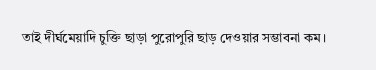তাই দীর্ঘমেয়াদি চুক্তি ছাড়া পুরোপুরি ছাড় দেওয়ার সম্ভাবনা কম।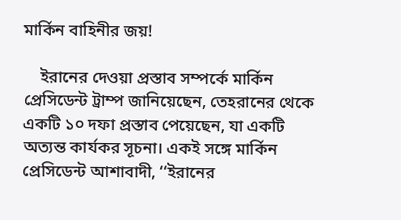মার্কিন বাহিনীর জয়!

    ইরানের দেওয়া প্রস্তাব সম্পর্কে মার্কিন প্রেসিডেন্ট ট্রাম্প জানিয়েছেন, তেহরানের থেকে একটি ১০ দফা প্রস্তাব পেয়েছেন, যা একটি অত্যন্ত কার্যকর সূচনা। একই সঙ্গে মার্কিন প্রেসিডেন্ট আশাবাদী, ‘‘ইরানের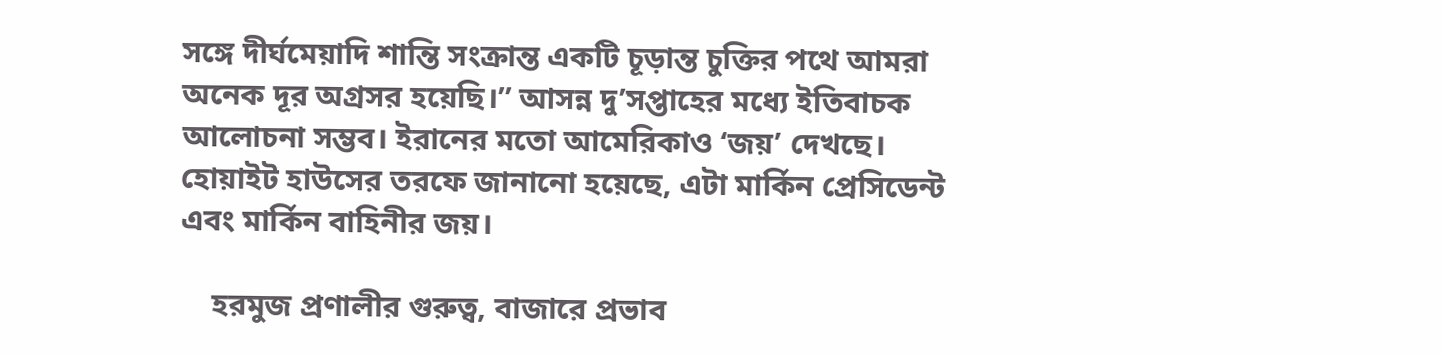সঙ্গে দীর্ঘমেয়াদি শান্তি সংক্রান্ত একটি চূড়ান্ত চুক্তির পথে আমরা অনেক দূর অগ্রসর হয়েছি।’’ আসন্ন দু’সপ্তাহের মধ্যে ইতিবাচক আলোচনা সম্ভব। ইরানের মতো আমেরিকাও ‘জয়’ দেখছে। হোয়াইট হাউসের তরফে জানানো হয়েছে, এটা মার্কিন প্রেসিডেন্ট এবং মার্কিন বাহিনীর জয়।

    হরমুজ প্রণালীর গুরুত্ব, বাজারে প্রভাব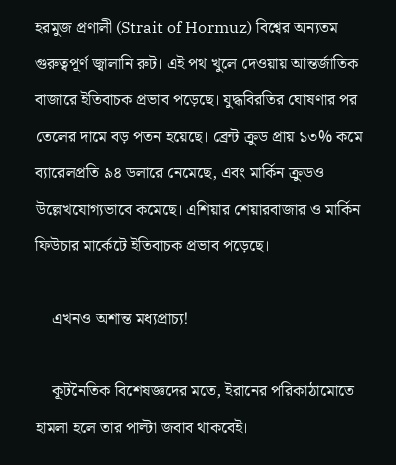হরমুজ প্রণালী (Strait of Hormuz) বিশ্বের অন্যতম গুরুত্বপূর্ণ জ্বালানি রুট। এই পথ খুলে দেওয়ায় আন্তর্জাতিক বাজারে ইতিবাচক প্রভাব পড়েছে। যুদ্ধবিরতির ঘোষণার পর তেলের দামে বড় পতন হয়েছে। ব্রেন্ট ক্রুড প্রায় ১৩% কমে ব্যারেলপ্রতি ৯৪ ডলারে নেমেছে, এবং মার্কিন ক্রুডও উল্লেখযোগ্যভাবে কমেছে। এশিয়ার শেয়ারবাজার ও মার্কিন ফিউচার মার্কেটে ইতিবাচক প্রভাব পড়েছে।

    এখনও অশান্ত মধ্যপ্রাচ্য!

    কূটনৈতিক বিশেষজ্ঞদের মতে, ইরানের পরিকাঠামোতে হামলা হলে তার পাল্টা জবাব থাকবেই।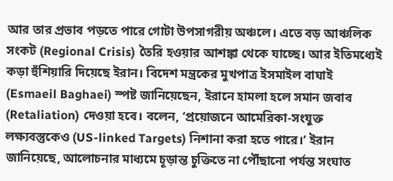আর তার প্রভাব পড়তে পারে গোটা উপসাগরীয় অঞ্চলে। এতে বড় আঞ্চলিক সংকট (Regional Crisis) তৈরি হওয়ার আশঙ্কা থেকে যাচ্ছে। আর ইতিমধ্যেই কড়া হুঁশিয়ারি দিয়েছে ইরান। বিদেশ মন্ত্রকের মুখপাত্র ইসমাইল বাঘাই (Esmaeil Baghaei) স্পষ্ট জানিয়েছেন, ইরানে হামলা হলে সমান জবাব (Retaliation) দেওয়া হবে। বলেন, ‘প্রয়োজনে আমেরিকা-সংযুক্ত লক্ষ্যবস্তুকেও (US-linked Targets) নিশানা করা হতে পারে।’ ইরান জানিয়েছে, আলোচনার মাধ্যমে চূড়ান্ত চুক্তিতে না পৌঁছানো পর্যন্ত সংঘাত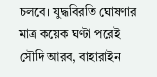চলবে। যুদ্ধবিরতি ঘোষণার মাত্র কয়েক ঘণ্টা পরেই সৌদি আরব, বাহারাইন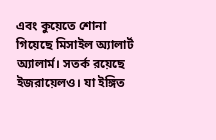এবং কুয়েতে শোনা গিয়েছে মিসাইল অ্যালার্ট অ্যালার্ম। সতর্ক রয়েছে ইজরায়েলও। যা ইঙ্গিত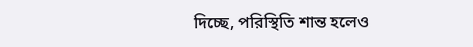দিচ্ছে, পরিস্থিতি শান্ত হলেও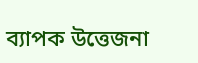ব্যাপক উত্তেজনা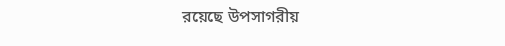রয়েছে উপসাগরীয়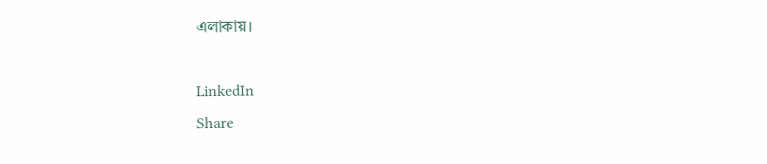এলাকায়।

LinkedIn
Share